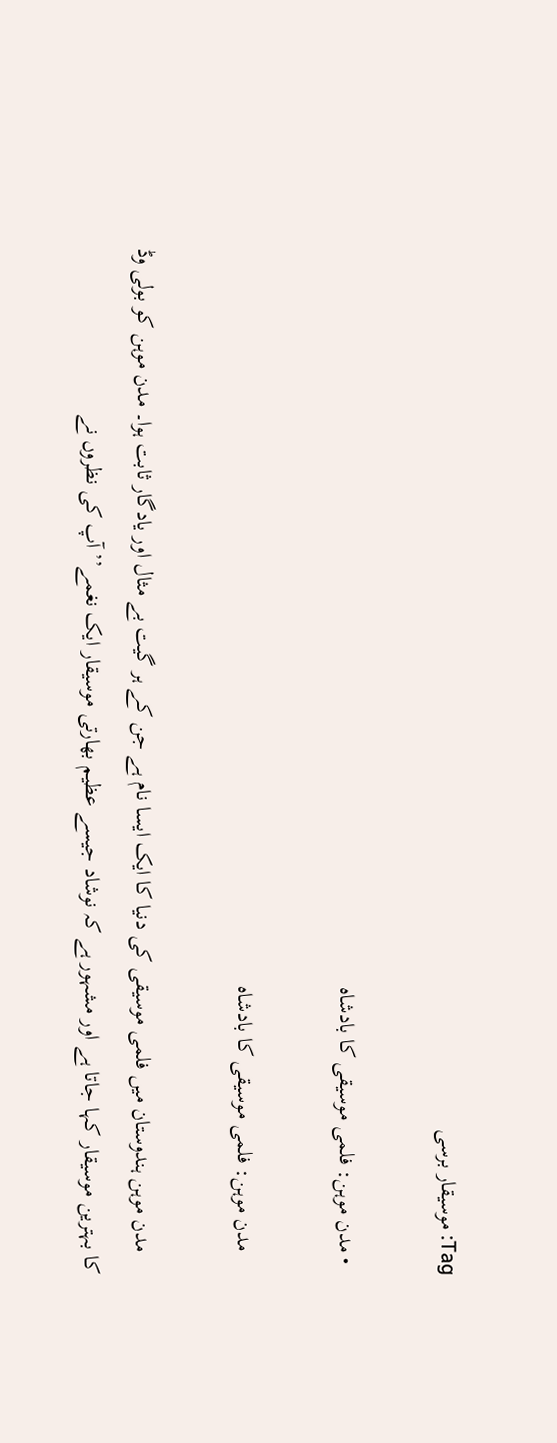Tag: موسیقار برسی

  • مدن موہن: فلمی موسیقی کا بادشاہ

    مدن موہن: فلمی موسیقی کا بادشاہ

    مدن موہن ہندوستان میں‌ فلمی موسیقی کی دنیا کا ایک ایسا نام ہے جن کے ہر گیت بے مثال اور یادگار ثابت ہوا۔ مدن موہن کو بولی وڈ کا بہترین موسیقار کہا جاتا ہے اور مشہور ہے کہ نوشاد جیسے عظیم بھارتی موسیقار ایک نغمے’’آپ کی نظروں نے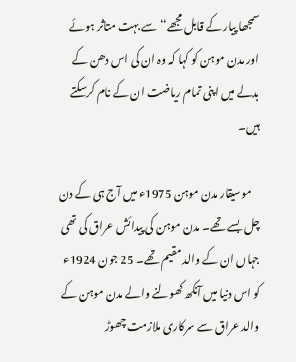سمجھا پیار کے قابل مجھے‘‘ سے بہت متاثر ہوئے اور مدن موہن کو کہا کہ وہ ان کی اس دھن کے بدلے میں اپنی تمام ریاضت ان کے نام کرسکتے ہیں۔

    موسیقار مدن موہن 1975ء میں آج ہی کے دن چل بسے تھے۔ مدن موہن کی پیدائش عراق کی تھی جہاں ان کے والد مقیم تھے۔ 25 جون 1924ء کو اس دنیا میں آنکھ کھولنے والے مدن موہن کے والد عراق سے سرکاری ملازمت چھوڑ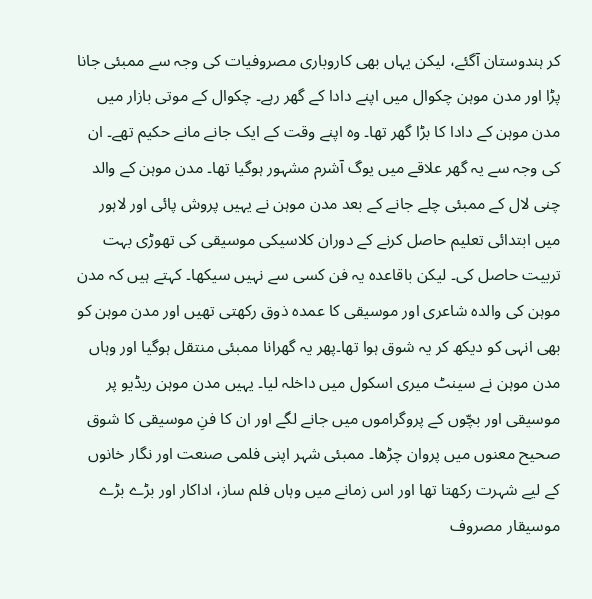کر ہندوستان آگئے، لیکن یہاں بھی کاروباری مصروفیات کی وجہ سے ممبئی جانا پڑا اور مدن موہن چکوال میں اپنے دادا کے گھر رہے۔ چکوال کے موتی بازار میں مدن موہن کے دادا کا بڑا گھر تھا۔ وہ اپنے وقت کے ایک جانے مانے حکیم تھے۔ ان کی وجہ سے یہ گھر علاقے میں یوگ آشرم مشہور ہوگیا تھا۔ مدن موہن کے والد چنی لال کے ممبئی چلے جانے کے بعد مدن موہن نے یہیں پروش پائی اور لاہور میں‌ ابتدائی تعلیم حاصل کرنے کے دوران کلاسیکی موسیقی کی تھوڑی بہت تربیت حاصل کی۔ لیکن باقاعدہ یہ فن کسی سے نہیں‌ سیکھا۔ کہتے ہیں کہ مدن موہن کی والدہ شاعری اور موسیقی کا عمدہ ذوق رکھتی تھیں اور مدن موہن کو بھی انہی کو دیکھ کر یہ شوق ہوا تھا۔پھر یہ گھرانا ممبئی منتقل ہوگیا اور وہاں‌ مدن موہن نے سینٹ میری اسکول میں داخلہ لیا۔ یہیں مدن موہن ریڈیو پر موسیقی اور بچّوں‌ کے پروگراموں میں‌ جانے لگے اور ان کا فنِ موسیقی کا شوق صحیح معنوں میں‌ پروان چڑھا۔ ممبئی شہر اپنی فلمی صنعت اور نگار خانوں کے لیے شہرت رکھتا تھا اور اس زمانے میں وہاں‌ فلم ساز، اداکار اور بڑے بڑے موسیقار مصروف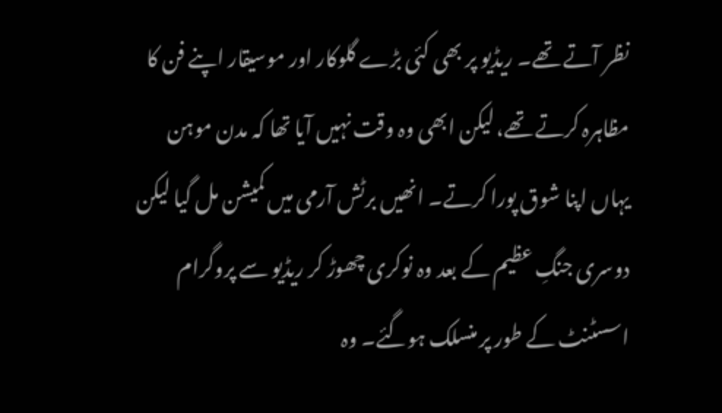نظر آتے تھے۔ ریڈیو پر بھی کئی بڑے گلوکار اور موسیقار اپنے فن کا مظاہرہ کرتے تھے، لیکن ابھی وہ وقت نہیں آیا تھا کہ مدن موہن یہاں اپنا شوق پورا کرتے۔ انھیں برٹش آرمی میں کمیشن مل گیا لیکن دوسری جنگِ‌ عظیم کے بعد وہ نوکری چھوڑ کر ریڈیو سے پروگرام اسسٹنٹ کے طور پر منسلک ہوگئے۔ وہ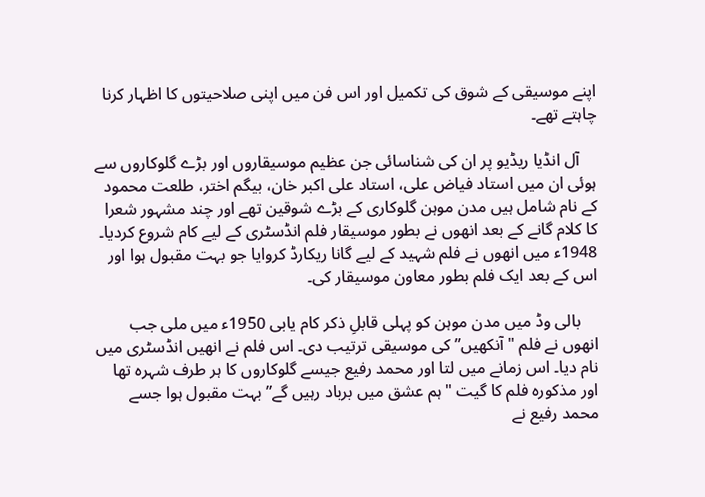اپنے موسیقی کے شوق کی تکمیل اور اس فن میں اپنی صلاحیتوں‌ کا اظہار کرنا چاہتے تھے۔

    آل انڈیا ریڈیو پر ان کی شناسائی جن عظیم موسیقاروں اور بڑے گلوکاروں سے ہوئی ان میں استاد فیاض علی، استاد علی اکبر خان، بیگم اختر، طلعت محمود کے نام شامل ہیں مدن موہن گلوکاری کے بڑے شوقین تھے اور چند مشہور شعرا کا کلام گانے کے بعد انھوں نے بطور موسیقار فلم انڈسٹری کے لیے کام شروع کردیا۔ 1948ء میں انھوں نے فلم شہید کے لیے گانا ریکارڈ کروایا جو بہت مقبول ہوا اور اس کے بعد ایک فلم بطور معاون موسیقار کی۔

    بالی وڈ میں‌ مدن موہن کو پہلی قابلِ ذکر کام یابی 1950ء میں ملی جب انھوں نے فلم "آنکھیں” کی موسیقی ترتیب دی۔ اس فلم نے انھیں انڈسٹری میں نام دیا۔ اس زمانے میں لتا اور محمد رفیع جیسے گلوکاروں کا ہر طرف شہرہ تھا اور مذکورہ فلم کا گیت "ہم عشق میں برباد رہیں گے” بہت مقبول ہوا جسے محمد رفیع نے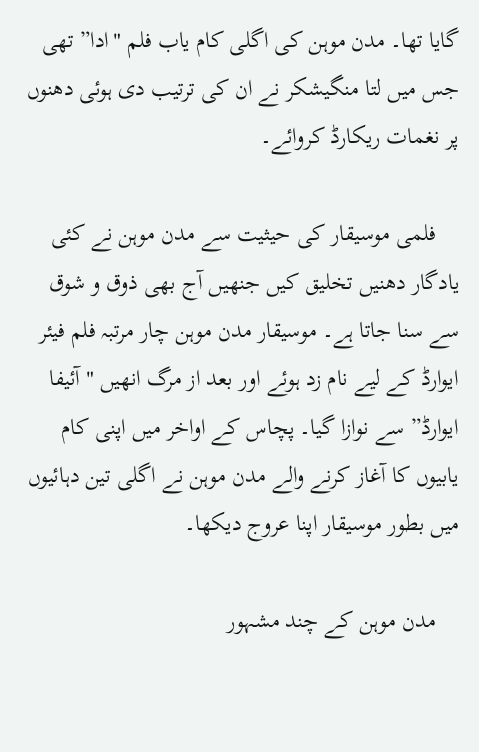گایا تھا۔ مدن موہن کی اگلی کام یاب فلم "ادا” تھی جس میں لتا منگیشکر نے ان کی ترتیب دی ہوئی دھنوں پر نغمات ریکارڈ کروائے۔

    فلمی موسیقار کی حیثیت سے مدن موہن نے کئی یادگار دھنیں تخلیق کیں جنھیں آج بھی ذوق و شوق سے سنا جاتا ہے۔ موسیقار مدن موہن چار مرتبہ فلم فیئر ایوارڈ کے لیے نام زد ہوئے اور بعد از مرگ انھیں "آئیفا ایوارڈ” سے نوازا گیا۔ پچاس کے اواخر میں‌ اپنی کام یابیوں کا آغاز کرنے والے مدن موہن نے اگلی تین دہائیوں میں بطور موسیقار اپنا عروج دیکھا۔

    مدن موہن کے چند مشہور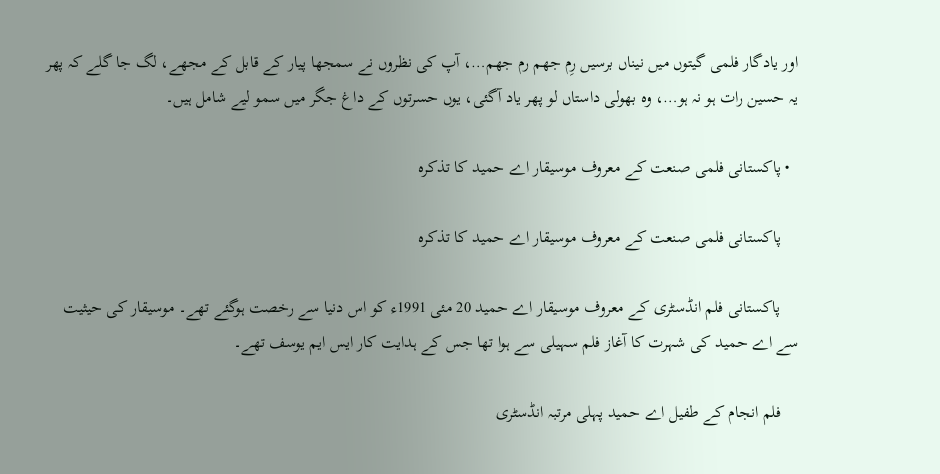اور یادگار فلمی گیتوں میں‌ نیناں برسیں رِم جھم رم جھم…، آپ کی نظروں نے سمجھا پیار کے قابل کے مجھے، لگ جا گلے کہ پھر یہ حسین رات ہو نہ ہو…، وہ بھولی داستاں لو پھر یاد آگئی، یوں حسرتوں کے داغ جگر میں سمو لیے شامل ہیں۔

  • پاکستانی فلمی صنعت کے معروف موسیقار اے حمید کا تذکرہ

    پاکستانی فلمی صنعت کے معروف موسیقار اے حمید کا تذکرہ

    پاکستانی فلم انڈسٹری کے معروف موسیقار اے حمید 20 مئی 1991ء کو اس دنیا سے رخصت ہوگئے تھے۔ موسیقار کی حیثیت سے اے حمید کی شہرت کا آغاز فلم سہیلی سے ہوا تھا جس کے ہدایت کار ایس ایم یوسف تھے۔

    فلم انجام کے طفیل اے حمید پہلی مرتبہ انڈسٹری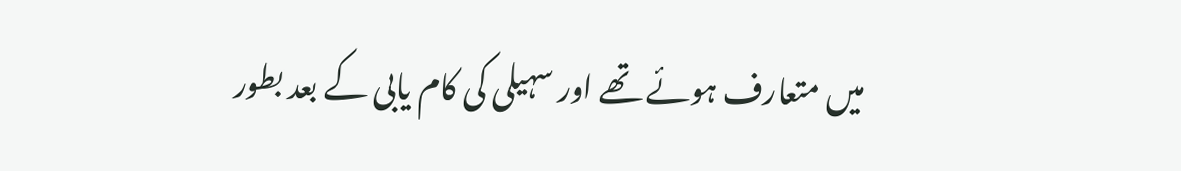میں متعارف ہوئے تھے اور سہیلی کی کام یابی کے بعد بطور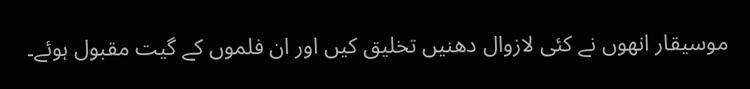موسیقار انھوں نے کئی لازوال دھنیں تخلیق کیں اور ان فلموں کے گیت مقبول ہوئے۔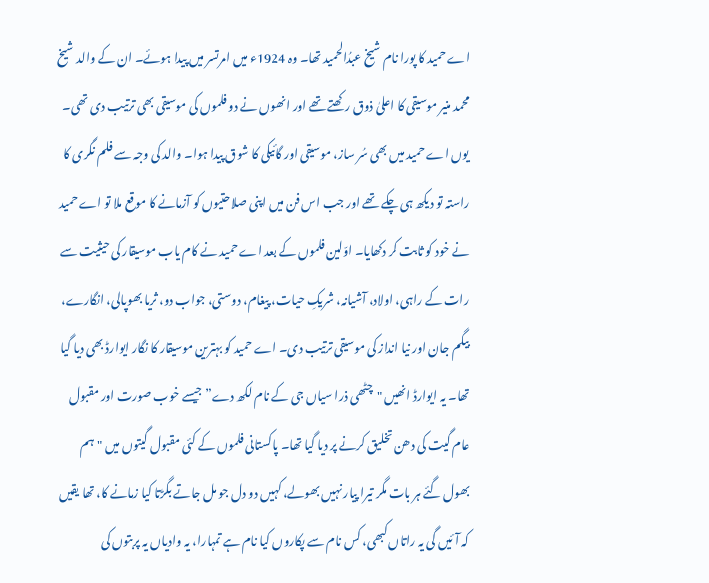اے حمید کا پورا نام شیخ عبدُالحمید تھا۔ وہ 1924ء میں امرتسر میں پیدا ہوئے۔ ان کے والد شیخ محمد منیر موسیقی کا اعلیٰ ذوق رکھتے تھے اور انھوں نے دو فلموں کی موسیقی بھی ترتیب دی تھی۔ یوں اے حمید میں بھی سُر ساز، موسیقی اور گائیکی کا شوق پیدا ہوا۔ والد کی وجہ سے فلم نگری کا راستہ تو دیکھ ہی چکے تھے اور جب اس فن میں اپنی صلاحتیوں کو آزمانے کا موقع ملا تو اے حمید نے خود کو ثابت کر دکھایا۔ اوّلین فلموں کے بعد اے حمید نے کام یاب موسیقار کی حیثیت سے رات کے راہی، اولاد، آشیانہ، شریکِ حیات، پیغام، دوستی، جواب دو، ثریا بھوپالی، انگارے، بیگم جان اور نیا انداز کی موسیقی ترتیب دی۔ اے حمید کو بہترین موسیقار کا نگار ایوارڈ بھی دیا گیا تھا۔ یہ ایوارڈ انھیں "چٹھی ذرا سیاں جی کے نام لکھ دے” جیسے خوب صورت اور مقبول عام گیت کی دھن تخلیق کرنے پر دیا گیا تھا۔ پاکستانی فلموں کے کئی مقبول گیتوں میں "ہم بھول گئے ہر بات مگر تیرا پیار نہیں بھولے، کہیں دو دل جو مل جاتے بگڑتا کیا زمانے کا، تھا یقیں کہ آئیں گی یہ راتاں کبھی، کس نام سے پکاروں کیا نام ہے تمہارا، یہ وادیاں یہ پربتوں کی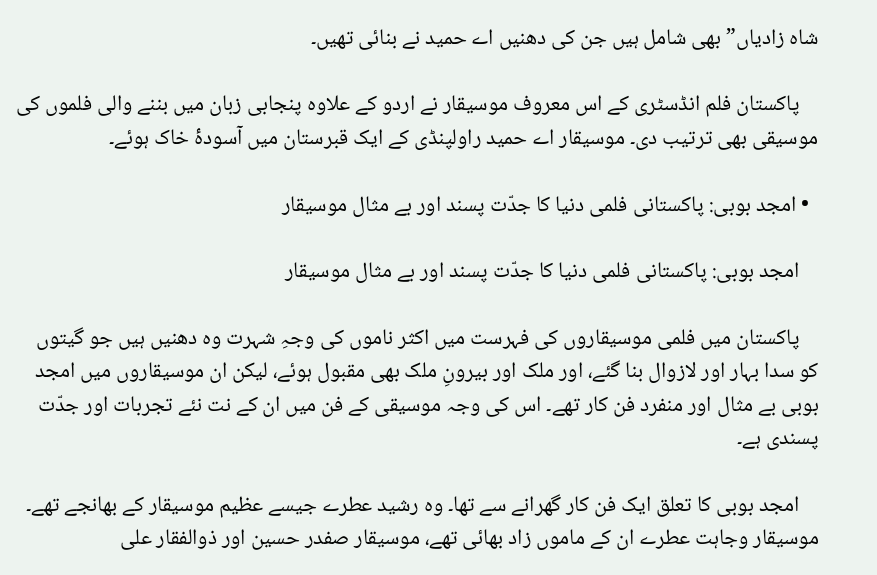شاہ زادیاں” بھی شامل ہیں جن کی دھنیں اے حمید نے بنائی تھیں۔

    پاکستان فلم انڈسٹری کے اس معروف موسیقار نے اردو کے علاوہ پنجابی زبان میں بننے والی فلموں کی موسیقی بھی ترتیب دی۔ موسیقار اے حمید راولپنڈی کے ایک قبرستان میں آسودۂ خاک ہوئے۔

  • امجد بوبی: پاکستانی فلمی دنیا کا جدّت پسند اور بے مثال موسیقار

    امجد بوبی: پاکستانی فلمی دنیا کا جدّت پسند اور بے مثال موسیقار

    پاکستان میں فلمی موسیقاروں کی فہرست میں اکثر ناموں کی وجہِ شہرت وہ دھنیں‌ ہیں جو گیتوں کو سدا بہار اور لازوال بنا گئے، اور ملک اور بیرونِ ملک بھی مقبول ہوئے، لیکن ان موسیقاروں میں امجد بوبی بے مثال اور منفرد فن کار تھے۔ اس کی وجہ موسیقی کے فن میں ان کے نت نئے تجربات اور جدّت پسندی ہے۔

    امجد بوبی کا تعلق ایک فن کار گھرانے سے تھا۔ وہ رشید عطرے جیسے عظیم موسیقار کے بھانجے تھے۔ موسیقار وجاہت عطرے ان کے ماموں زاد بھائی تھے، موسیقار صفدر حسین اور ذوالفقار علی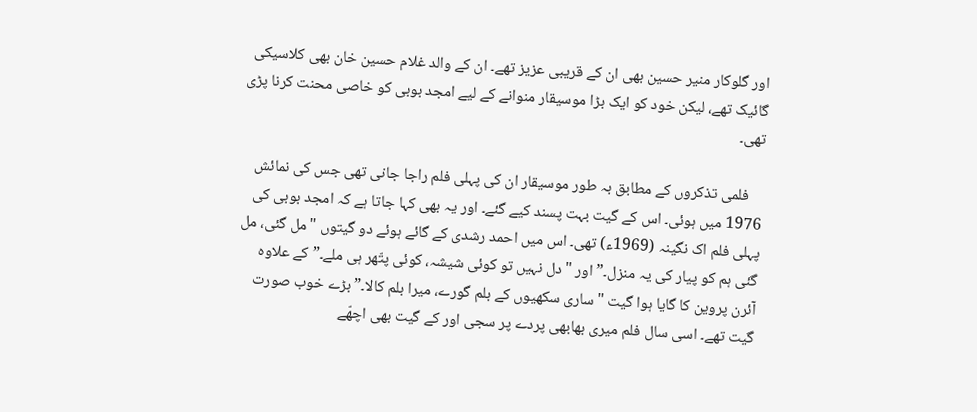اور گلوکار منیر حسین بھی ان کے قریبی عزیز تھے۔ ان کے والد غلام حسین خان بھی کلاسیکی گائیک تھے، لیکن خود کو ایک بڑا موسیقار منوانے کے لیے امجد بوبی کو خاصی محنت کرنا پڑی تھی۔

    فلمی تذکروں کے مطابق بہ طور موسیقار ان کی پہلی فلم راجا جانی تھی جس کی نمائش 1976 میں ہوئی۔ اس کے گیت بہت پسند کیے گئے۔ اور یہ بھی کہا جاتا ہے کہ امجد بوبی کی پہلی فلم اک نگینہ (1969ء) تھی۔ اس میں احمد رشدی کے گائے ہوئے دو گیتوں "مل گئی، مل گئی ہم کو پیار کی یہ منزل۔” اور "دل نہیں تو کوئی شیشہ، کوئی پتّھر ہی ملے۔” کے علاوہ آئرن پروین کا گایا ہوا گیت "ساری سکھیوں کے بلم گورے، میرا بلم کالا۔” بڑے خوب صورت گیت تھے۔ اسی سال فلم میری بھابھی پردے پر سجی اور کے گیت بھی اچھّے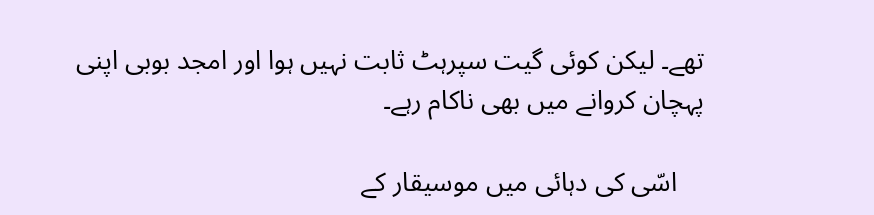تھے۔ لیکن کوئی گیت سپرہٹ ثابت نہیں‌ ہوا اور امجد بوبی اپنی پہچان کروانے میں بھی ناکام رہے۔

    اسّی کی دہائی میں موسیقار کے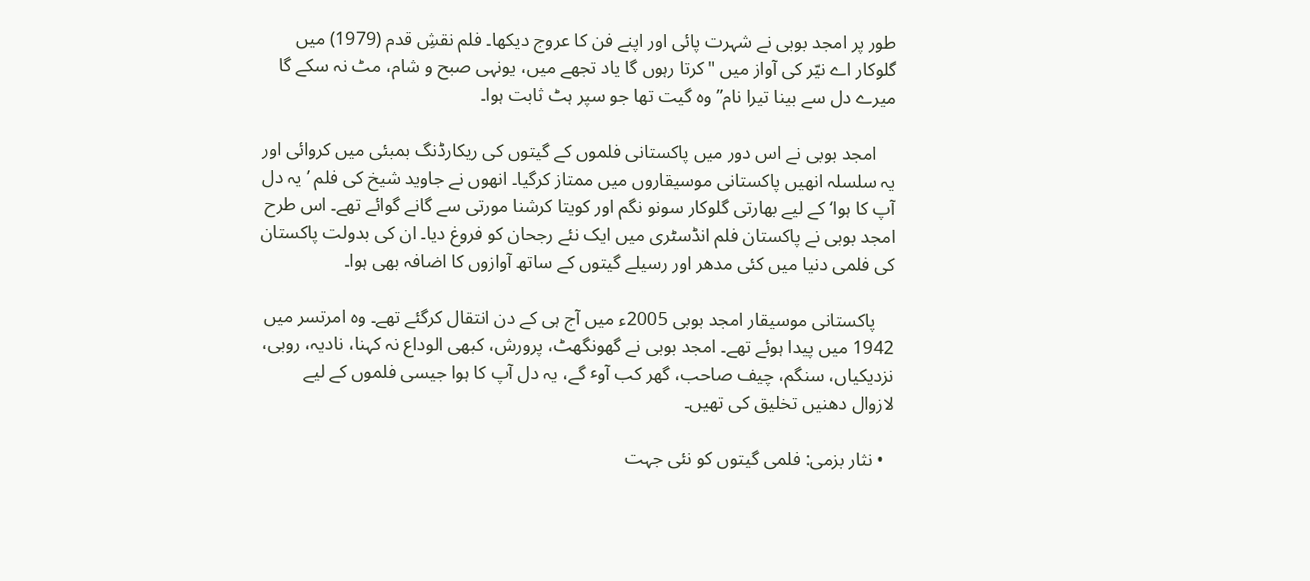طور پر امجد بوبی نے شہرت پائی اور اپنے فن کا عروج دیکھا۔ فلم نقشِ قدم (1979) میں گلوکار اے نیّر کی آواز میں "کرتا رہوں گا یاد تجھے میں، یونہی صبح و شام، مٹ نہ سکے گا میرے دل سے بینا تیرا نام” وہ گیت تھا جو سپر ہٹ ثابت ہوا۔

    امجد بوبی نے اس دور میں‌ پاکستانی فلموں کے گیتوں کی ریکارڈنگ بمبئی میں کروائی اور یہ سلسلہ انھیں پاکستانی موسیقاروں میں‌ ممتاز کرگیا۔ انھوں نے جاوید شیخ کی فلم ’یہ دل آپ کا ہوا‘ کے لیے بھارتی گلوکار سونو نگم اور کویتا کرشنا مورتی سے گانے گوائے تھے۔ اس طرح‌ امجد بوبی نے پاکستان فلم انڈسٹری میں ایک نئے رجحان کو فروغ دیا۔ ان کی بدولت پاکستان کی فلمی دنیا میں کئی مدھر اور رسیلے گیتوں کے ساتھ آوازوں‌ کا اضافہ بھی ہوا۔

    پاکستانی موسیقار امجد بوبی 2005ء میں آج ہی کے دن انتقال کرگئے تھے۔ وہ امرتسر میں 1942 میں پیدا ہوئے تھے۔ امجد بوبی نے گھونگھٹ، پرورش، کبھی الوداع نہ کہنا، نادیہ، روبی، نزدیکیاں، سنگم، چیف صاحب، گھر کب آوٴ گے، یہ دل آپ کا ہوا جیسی فلموں کے لیے لازوال دھنیں تخلیق کی تھیں۔

  • نثار بزمی: فلمی گیتوں کو نئی جہت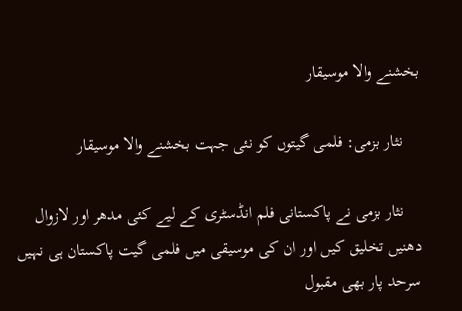بخشنے والا موسیقار

    نثار بزمی: فلمی گیتوں کو نئی جہت بخشنے والا موسیقار

    نثار بزمی نے پاکستانی فلم انڈسٹری کے لیے کئی مدھر اور لازوال دھنیں تخلیق کیں اور ان کی موسیقی میں فلمی گیت پاکستان ہی نہیں سرحد پار بھی مقبول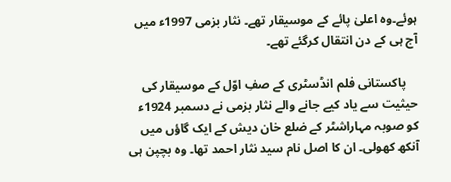ہوئے۔وہ اعلیٰ پائے کے موسیقار تھے۔ نثار بزمی 1997ء میں آج ہی کے دن انتقال کرگئے تھے۔

    پاکستانی فلم انڈسٹری کے صفِ اوّل کے موسیقار کی حیثیت سے یاد کیے جانے والے نثار بزمی نے دسمبر 1924ء کو صوبہ مہاراشٹر کے ضلع خان دیش کے ایک گاؤں میں آنکھ کھولی۔ ان کا اصل نام سید نثار احمد تھا۔ وہ بچپن ہی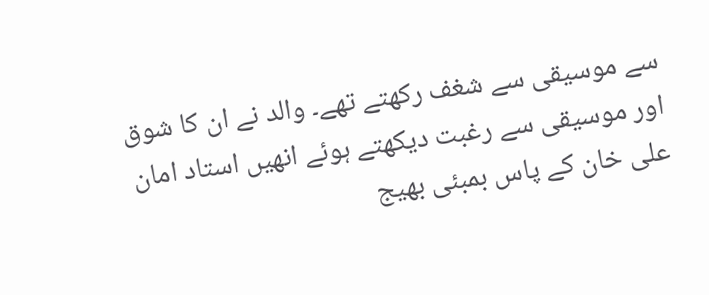سے موسیقی سے شغف رکھتے تھے۔ والد نے ان کا شوق اور موسیقی سے رغبت دیکھتے ہوئے انھیں استاد امان علی خان کے پاس بمبئی بھیج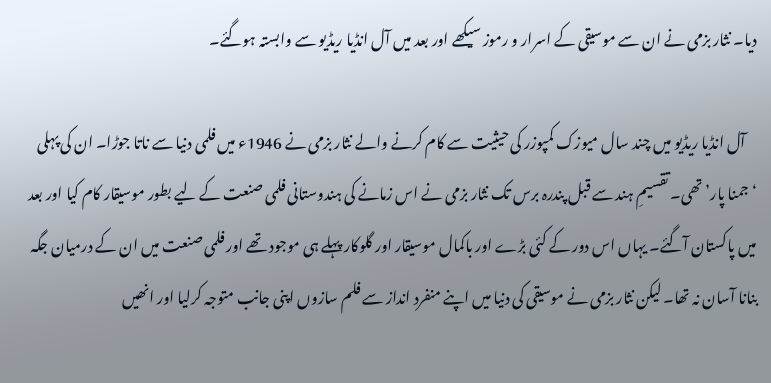دیا۔ نثار بزمی نے ان سے موسیقی کے اسرار و رموز سیکھے اور بعد میں آل انڈیا ریڈیو سے وابستہ ہوگئے۔

    آل انڈیا ریڈیو میں چند سال میوزک کمپوزر کی حیثیت سے کام کرنے والے نثار بزمی نے 1946ء میں فلمی دنیا سے ناتا جوڑا۔ ان کی پہلی ‘جمنا پار’ تھی۔ تقسیمِ ہند سے قبل پندرہ برس تک نثار بزمی نے اس زمانے کی ہندوستانی فلمی صنعت کے لیے بطور موسیقار کام کیا اور بعد میں پاکستان آگئے۔ یہاں اس دور کے کئی بڑے اور باکمال موسیقار اور گلوکار پہلے ہی موجود تھے اور فلمی صنعت میں ان کے درمیان جگہ بنانا آسان نہ تھا۔ لیکن نثار بزمی نے موسیقی کی دنیا میں اپنے منفرد انداز سے فلم سازوں اپنی جانب متوجہ کرلیا اور انھیں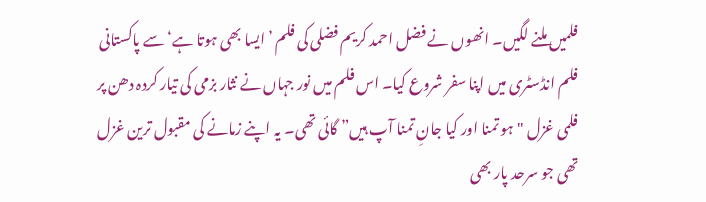فلمیں ملنے لگیں۔ انھوں نے فضل احمد کریم فضلی کی فلم ’ایسا بھی ہوتا ہے‘ سے پاکستانی فلم انڈسٹری میں اپنا سفر شروع کیا۔ اس فلم میں نور جہاں نے نثار بزمی کی تیار کردہ دھن پر فلمی غزل "ہو تمنا اور کیا جانِ تمنا آپ ہیں” گائی تھی۔ یہ اپنے زمانے کی مقبول ترین غزل تھی جو سرحد پار بھی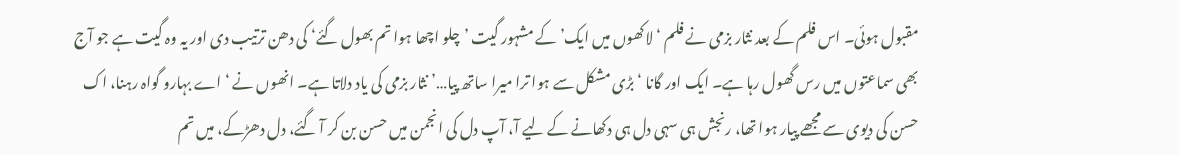مقبول ہوئی۔ اس فلم کے بعد نثار بزمی نے فلم ‘لاکھوں میں ایک’ کے مشہور گیت ’چلو اچھا ہوا تم بھول گئے‘ کی دھن ترتیب دی اور یہ وہ گیت ہے جو آج بھی سماعتوں میں‌ رس گھول رہا ہے۔ ایک اور گانا ‘بڑی مشکل سے ہوا ترا میرا ساتھ پیا…’ نثار بزمی کی یاد دلاتا ہے۔ انھوں نے ‘اے بہارو گواہ رہنا، اک حسن کی دیوی سے مجھے پیار ہوا تھا، رنجش ہی سہی دل ہی دکھانے کے لیے آ، آپ دل کی انجمن میں حسن بن کر آ گئے، دل دھڑکے، میں تم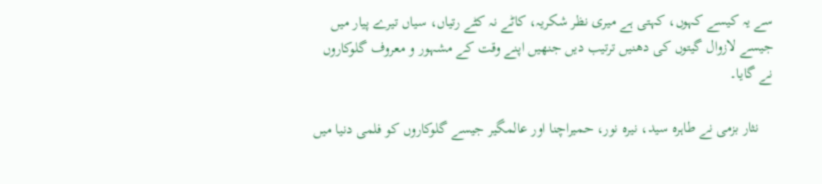سے یہ کیسے کہوں، کہتی ہے میری نظر شکریہ، کاٹے نہ کٹے رتیاں، سیاں تیرے پیار میں جیسے لازوال گیتوں کی دھنیں‌ ترتیب دیں جنھیں اپنے وقت کے مشہور و معروف گلوکاروں نے گایا۔

    نثار بزمی نے طاہرہ سید، نیرہ نور، حمیراچنا اور عالمگیر جیسے گلوکاروں کو فلمی دنیا میں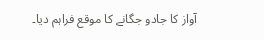آواز کا جادو جگانے کا موقع فراہم دیا۔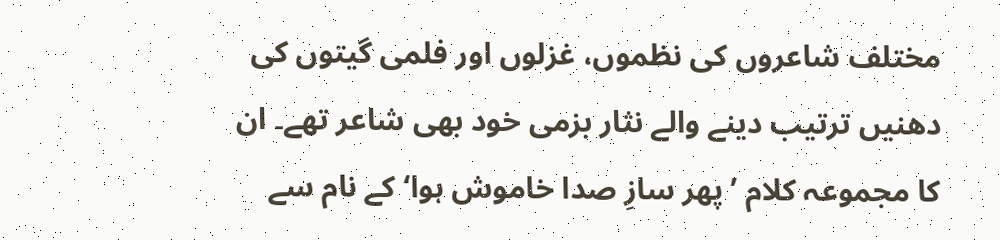مختلف شاعروں کی نظموں، غزلوں اور فلمی گیتوں کی دھنیں ترتیب دینے والے نثار بزمی خود بھی شاعر تھے۔ ان کا مجموعہ کلام ’پھر سازِ صدا خاموش ہوا‘ کے نام سے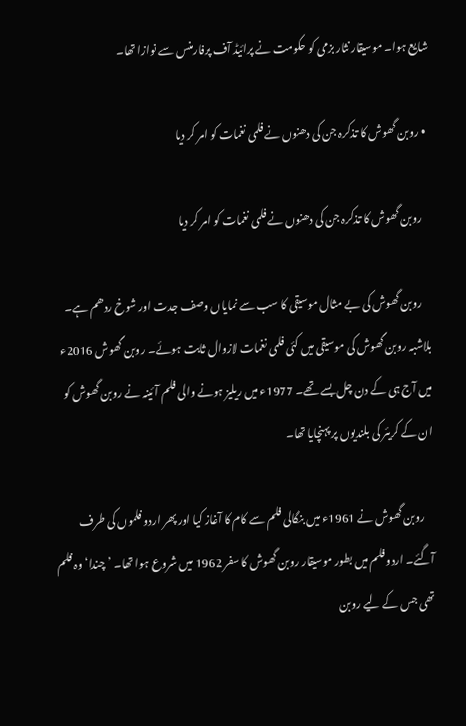شایع ہوا۔ موسیقار نثار بزمی کو حکومت نے پرائیڈ آف پرفارمنس سے نوازا تھا۔

  • روبن گھوش کا تذکرہ جن کی دھنوں نے فلمی نغمات کو امر کر دیا

    روبن گھوش کا تذکرہ جن کی دھنوں نے فلمی نغمات کو امر کر دیا

    روبن گھوش کی بے مثال موسیقی کا سب سے نمایاں وصف جدت اور شوخ ردھم ہے۔ بلاشبہ روبن گھوش کی موسیقی میں کئی فلمی نغمات لازوال ثابت ہوئے۔ روبن گھوش 2016ء میں آج ہی کے دن چل بسے تھے۔ 1977ء میں ریلیز ہونے والی فلم آئینہ نے روبن گھوش کو ان کے کریئر کی بلندیوں پر پہنچایا تھا۔

    روبن گھوش نے 1961ء میں بنگالی فلم سے کام کا آغاز کیا اور پھر اردو فلموں کی طرف آگئے۔ اردو فلم میں بطور موسیقار روبن گھوش کا سفر 1962 میں شروع ہوا تھا۔ ’چندا‘ وہ فلم تھی جس کے لیے روبن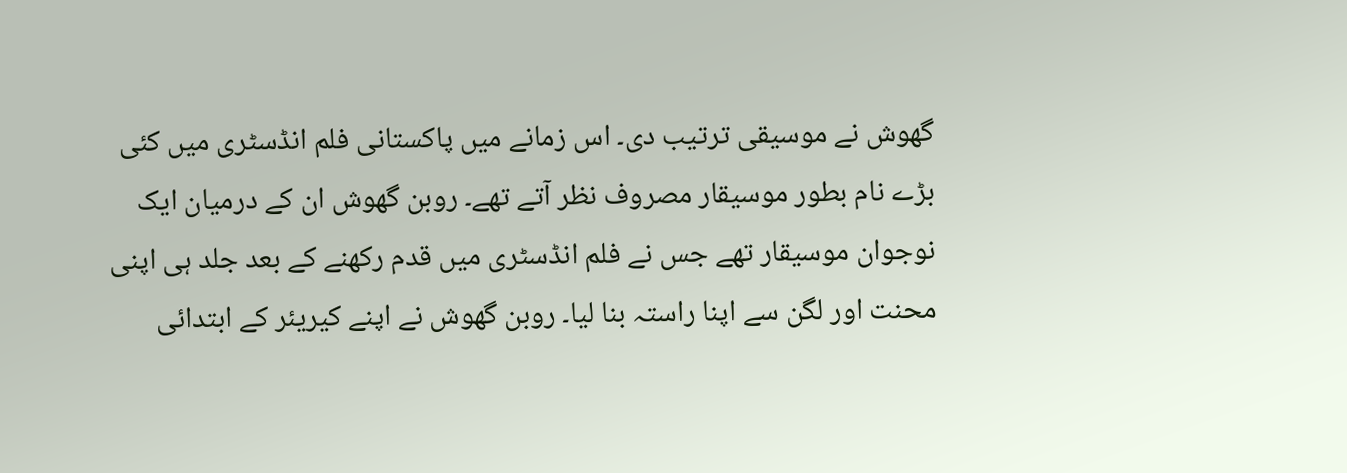گھوش نے موسیقی ترتیب دی۔ اس زمانے میں پاکستانی فلم انڈسٹری میں کئی بڑے نام بطور موسیقار مصروف نظر آتے تھے۔ روبن گھوش ان کے درمیان ایک نوجوان موسیقار تھے جس نے فلم انڈسٹری میں‌ قدم رکھنے کے بعد جلد ہی اپنی محنت اور لگن سے اپنا راستہ بنا لیا۔ روبن گھوش نے اپنے کیریئر کے ابتدائی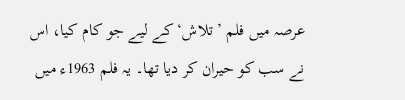عرصہ میں فلم ’تلاش‘ کے لیے جو کام کیا، اس نے سب کو حیران کر دیا تھا۔ یہ فلم 1963ء میں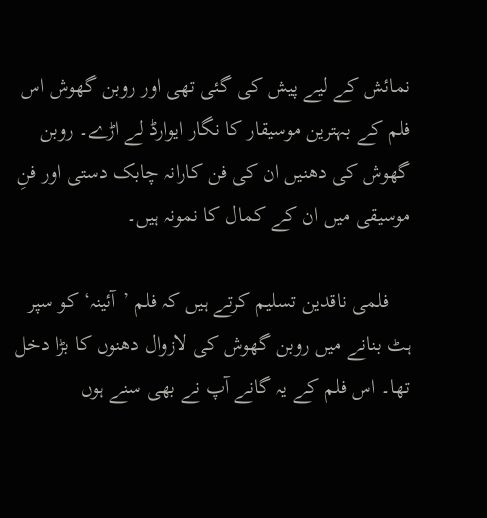نمائش کے لیے پیش کی گئی تھی اور روبن گھوش اس فلم کے بہترین موسیقار کا نگار ایوارڈ لے اڑے۔ روبن گھوش کی دھنیں‌ ان کی فن کارانہ چابک دستی اور فنِ موسیقی میں ان کے کمال کا نمونہ ہیں۔

    فلمی ناقدین تسلیم کرتے ہیں کہ فلم ’آئینہ‘ کو سپر ہٹ بنانے میں روبن گھوش کی لازوال دھنوں کا بڑا دخل تھا۔ اس فلم کے یہ گانے آپ نے بھی سنے ہوں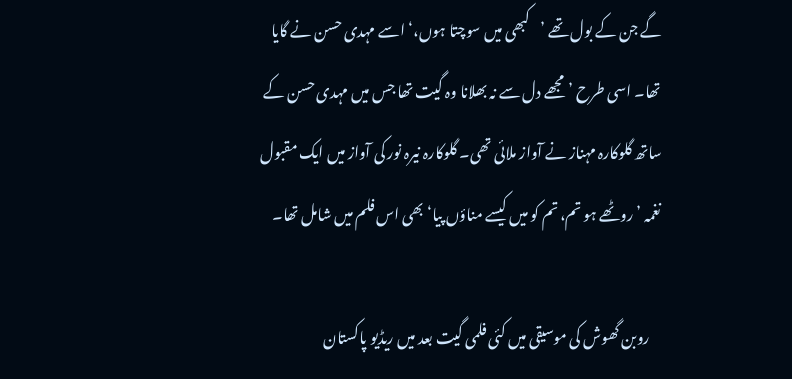گے جن کے بول تھے ’کبھی میں سوچتا ہوں،‘ اسے مہدی حسن نے گایا تھا۔ اسی طرح ’مجھے دل سے نہ بھلانا وہ گیت تھا جس میں مہدی حسن کے ساتھ گلوکارہ مہناز نے آواز ملائی تھی۔ گلوکارہ نیرہ نور کی آواز میں‌ ایک مقبول نغمہ ’روٹھے ہو تم، تم کو میں کیسے مناؤں پیا‘ بھی اس فلم میں‌ شامل تھا۔

    روبن گھوش کی موسیقی میں کئی فلمی گیت بعد میں ریڈیو پاکستان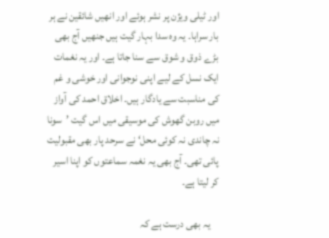اور ٹیلی ویژن پر نشر ہوئے اور انھیں شائقین نے ہر بار سراہا۔ یہ وہ سدا بہار گیت ہیں جنھیں‌ آج بھی بڑے ذوق و شوق سے سنا جاتا ہے۔ اور یہ نغمات ایک نسل کے لیے اپنی نوجوانی اور خوشی و غم کی مناسبت سے یادگار ہیں۔ اخلاق احمد کی آواز میں روبن گھوش کی موسیقی میں اس گیت ’سونا نہ چاندی نہ کوئی محل‘ نے سرحد پار بھی مقبولیت پائی تھی۔ آج بھی یہ نغمہ سماعتوں کو اپنا اسیر کر لیتا ہے۔

    یہ بھی درست ہے کہ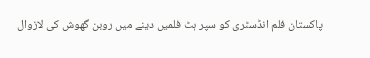پاکستان فلم انڈسٹری کو سپر ہٹ فلمیں دینے میں روبن گھوش کی لازوال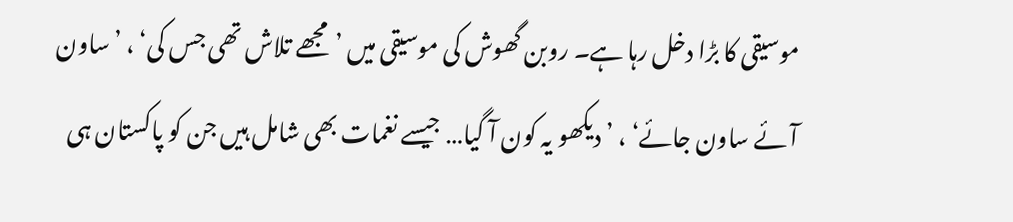موسیقی کا بڑا دخل رہا ہے۔ روبن گھوش کی موسیقی میں ’مجھے تلاش تھی جس کی‘ ، ’ساون آئے ساون جائے‘ ، ’دیکھو یہ کون آ گیا… جیسے نغمات بھی شامل ہیں جن کو پاکستان ہی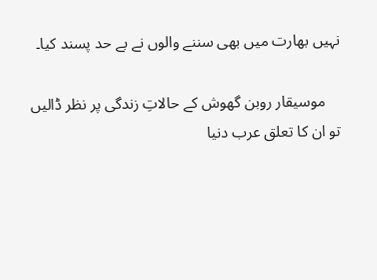نہیں بھارت میں بھی سننے والوں نے بے حد پسند کیا۔

    موسیقار روبن گھوش کے حالاتِ زندگی پر نظر ڈالیں تو ان کا تعلق عرب دنیا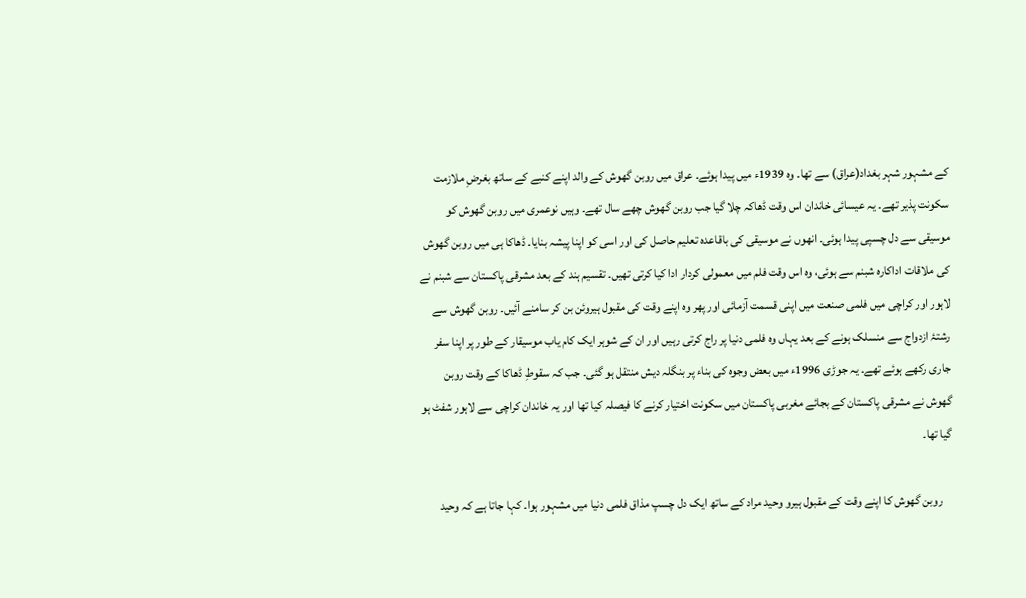کے مشہور شہر بغداد(عراق) سے تھا۔ وہ 1939ء میں‌ پیدا ہوئے۔ عراق میں روبن گھوش کے والد اپنے کنبے کے ساتھ بغرضِ ملازمت سکونت پذیر تھے۔ یہ عیسائی خاندان اس وقت ڈھاکہ چلا گیا جب روبن گھوش چھے سال تھے۔ وہیں نوعمری میں‌ روبن گھوش کو موسیقی سے دل چسپی پیدا ہوئی۔ انھوں نے موسیقی کی باقاعدہ تعلیم حاصل کی اور اسی کو اپنا پیشہ بنایا۔ ڈھاکا ہی میں‌ روبن گھوش کی ملاقات اداکارہ شبنم سے ہوئی، وہ اس وقت فلم میں‌ معمولی کردار ادا کیا کرتی تھیں۔ تقسیم ہند کے بعد مشرقی پاکستان سے شبنم نے لاہور اور کراچی میں فلمی صنعت میں اپنی قسمت آزمائی اور پھر وہ اپنے وقت کی مقبول ہیروئن بن کر سامنے آئیں۔ روبن گھوش سے رشتۂ ازدواج سے منسلک ہونے کے بعد یہاں وہ فلمی دنیا پر راج کرتی رہیں اور ان کے شوہر ایک کام یاب موسیقار کے طور پر اپنا سفر جاری رکھے ہوئے تھے۔ یہ جوڑی 1996ء میں بعض وجوہ کی بناء پر بنگلہ دیش منتقل ہو گئی۔ جب کہ سقوطِ ڈھاکا کے وقت روبن گھوش نے مشرقی پاکستان کے بجائے مغربی پاکستان میں سکونت اختیار کرنے کا فیصلہ کیا تھا اور یہ خاندان کراچی سے لاہور شفٹ ہو گیا تھا۔

    روبن گھوش کا اپنے وقت کے مقبول ہیرو وحید مراد کے ساتھ ایک دل چسپ مذاق فلمی دنیا میں مشہور ہوا۔ کہا جاتا ہے کہ وحید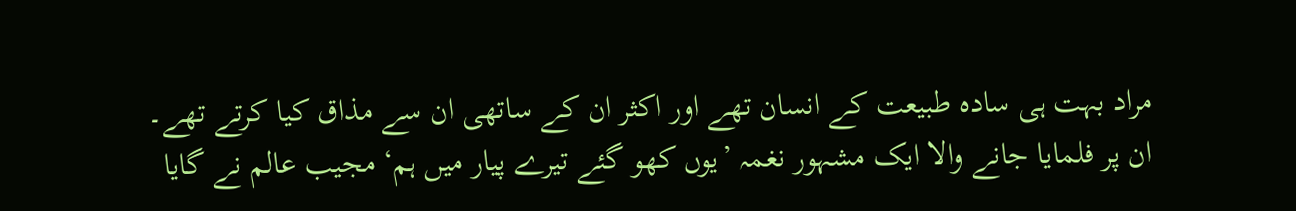مراد بہت ہی سادہ طبیعت کے انسان تھے اور اکثر ان کے ساتھی ان سے مذاق کیا کرتے تھے۔ ان پر فلمایا جانے والا ایک مشہور نغمہ ’یوں کھو گئے تیرے پیار میں ہم‘ مجیب عالم نے گایا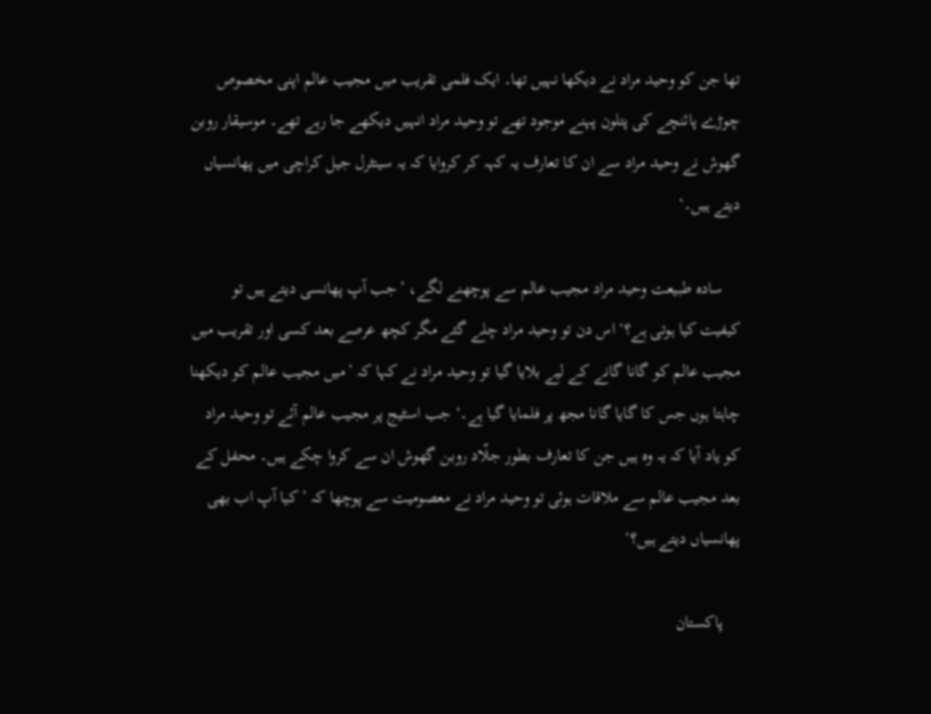تھا جن کو وحید مراد نے دیکھا نہیں تھا۔ ایک فلمی تقریب میں مجیب عالم اپنی مخصوص چوڑے پائنچے کی پتلون پہنے موجود تھے تو وحید مراد انہیں دیکھے جا رہے تھے۔ موسیقار روبن گھوش نے وحید مراد سے ان کا تعارف یہ کہہ کر کروایا کہ یہ سینٹرل جیل کراچی میں پھانسیاں دیتے ہیں۔‘

    سادہ طبیعت وحید مراد مجیب عالم سے پوچھنے لگے، ’جب آپ پھانسی دیتے ہیں تو کیفیت کیا ہوتی ہے؟‘ اس دن تو وحید مراد چلے گئے مگر کچھ عرصے بعد کسی اور تقریب میں مجیب عالم کو گانا گانے کے لیے بلایا گیا تو وحید مراد نے کہا کہ ’میں مجیب عالم کو دیکھنا چاہتا ہوں جس کا گایا گانا مجھ پر فلمایا گیا ہے۔‘ جب اسٹیج پر مجیب عالم آئے تو وحید مراد کو یاد آیا کہ یہ وہ ہیں جن کا تعارف بطور جلّاد روبن گھوش ان سے کروا چکے ہیں۔ محفل کے بعد مجیب عالم سے ملاقات ہوئی تو وحید مراد نے معصومیت سے پوچھا کہ ’کیا آپ اب بھی پھانسیاں دیتے ہیں؟‘

    پاکستان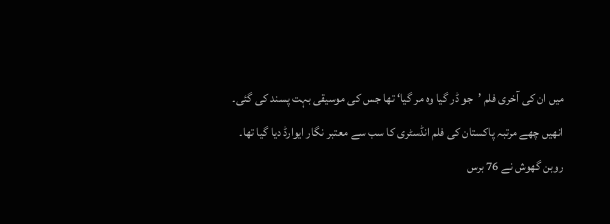میں ان کی آخری فلم ’جو ڈر گیا وہ مر گیا‘ تھا جس کی موسیقی بہت پسند کی گئی۔ انھیں چھے مرتبہ پاکستان کی فلم انڈسٹری کا سب سے معتبر نگار ایوارڈ دیا گیا تھا۔ روبن گھوش نے 76 برس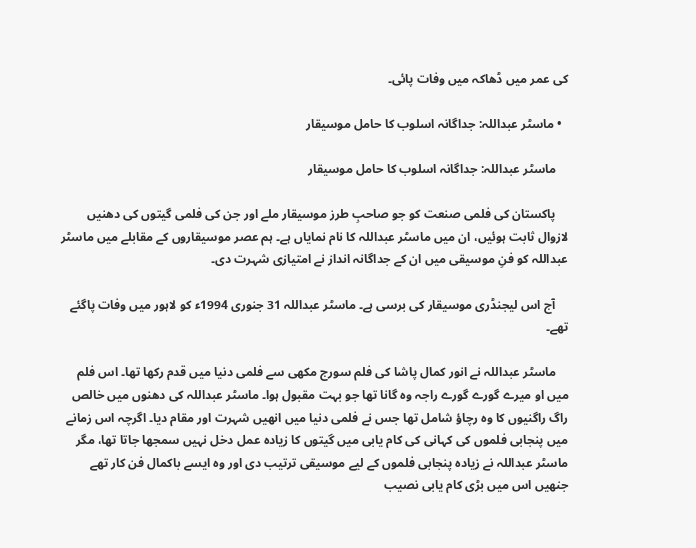کی عمر میں‌ ڈھاکہ میں وفات پائی۔

  • ماسٹر عبداللہ: جداگانہ اسلوب کا حامل موسیقار

    ماسٹر عبداللہ: جداگانہ اسلوب کا حامل موسیقار

    پاکستان کی فلمی صنعت کو جو صاحبِ طرز موسیقار ملے اور جن کی فلمی گیتوں کی دھنیں لازوال ثابت ہوئیں، ان میں‌ ماسٹر عبداللہ کا نام نمایاں‌ ہے۔ ہم عصر موسیقاروں کے مقابلے میں‌ ماسٹر عبداللہ کو فنِ‌ موسیقی میں ان کے جداگانہ انداز نے امتیازی شہرت دی۔

    آج اس لیجنڈری موسیقار کی برسی ہے۔ ماسٹر عبداللہ 31 جنوری 1994ء کو لاہور میں وفات پاگئے تھے۔

    ماسٹر عبداللہ نے انور کمال پاشا کی فلم سورج مکھی سے فلمی دنیا میں‌ قدم رکھا تھا۔ اس فلم میں او میرے گورے گورے راجہ وہ گانا تھا جو بہت مقبول ہوا۔ ماسٹر عبداللہ کی دھنوں میں خالص راگ راگنیوں کا وہ رچاؤ شامل تھا جس نے فلمی دنیا میں انھیں‌ شہرت اور مقام دیا۔ اگرچہ اس زمانے میں پنجابی فلموں کی کہانی کی کام یابی میں گیتوں‌ کا زیادہ عمل دخل نہیں سمجھا جاتا تھا، مگر ماسٹر عبداللہ نے زیادہ پنجابی فلموں کے لیے موسیقی ترتیب دی اور وہ ایسے باکمال فن کار تھے جنھیں اس میں بڑی کام یابی نصیب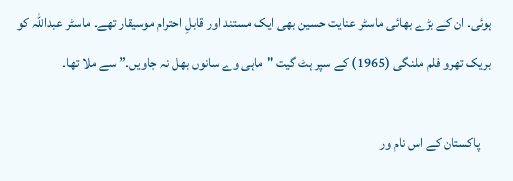ہوئی۔ ان کے بڑے بھائی ماسٹر عنایت حسین بھی ایک مستند اور قابلِ احترام موسیقار تھے۔ ماسٹر عبداللہ کو بریک تھرو فلم ملنگی (1965) کے سپر ہٹ گیت "ماہی وے سانوں بھل نہ جاویں۔” سے ملا تھا۔

    پاکستان کے اس نام ور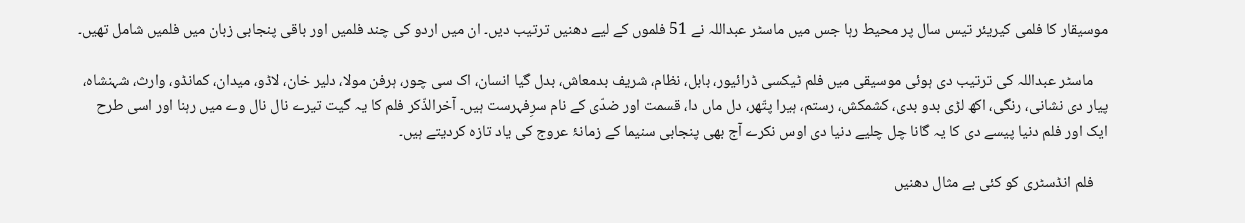موسیقار کا فلمی کیریئر تیس سال پر محیط رہا جس میں ماسٹر عبداللہ نے 51 فلموں کے لیے دھنیں ترتیب دیں۔ ان میں‌ اردو کی چند فلمیں اور باقی پنجابی زبان میں‌ فلمیں‌ شامل تھیں۔

    ماسٹر عبداللہ کی ترتیب دی ہوئی موسیقی میں‌ فلم ٹیکسی ڈرائیور، بابل، نظام، شریف بدمعاش، بدل گیا انسان، اک سی چور، ہرفن مولا، دلیر خان، لاڈو، میدان، کمانڈو، وارث، شہنشاہ، پیار دی نشانی، رنگی، اکھ لڑی بدو بدی، کشمکش، رستم، ہیرا پتّھر، دل ماں دا، قسمت اور ضدّی کے نام سرِفہرست ہیں۔ آخرالذّکر فلم کا یہ گیت تیرے نال نال وے میں رہنا اور اسی طرح ایک اور فلم دنیا پیسے دی کا یہ گانا چل چلیے دنیا دی اوس نکرے آج بھی پنجابی سنیما کے زمانۂ عروج کی یاد تازہ کردیتے ہیں۔

    فلم انڈسٹری کو کئی بے مثال دھنیں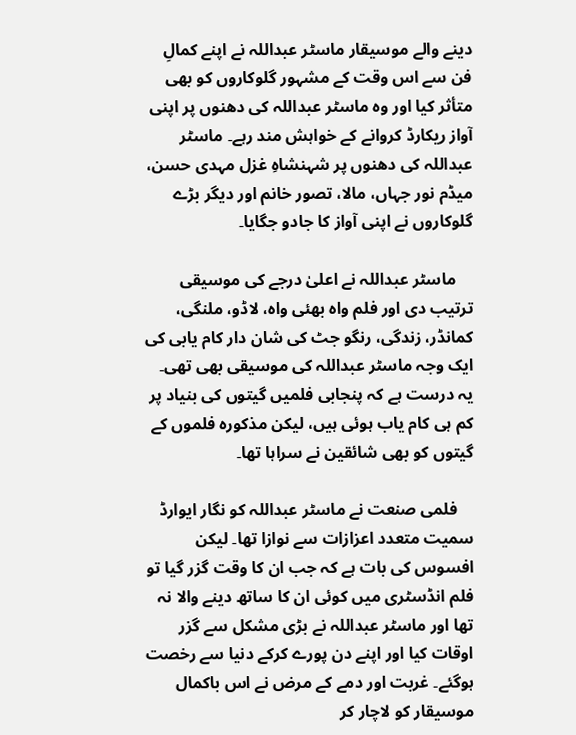دینے والے موسیقار ماسٹر عبداللہ نے اپنے کمالِ فن سے اس وقت کے مشہور گلوکاروں‌ کو بھی متأثر کیا اور وہ ماسٹر عبداللہ کی دھنوں‌ پر اپنی آواز ریکارڈ کروانے کے خواہش مند رہے۔ ماسٹر عبداللہ کی دھنوں پر شہنشاہِ غزل مہدی حسن، میڈم نور جہاں، مالا، تصور خانم اور دیگر بڑے گلوکاروں نے اپنی آواز کا جادو جگایا۔

    ماسٹر عبداللہ نے اعلیٰ‌ درجے کی موسیقی ترتیب دی اور فلم واہ بھئی واہ، لاڈو، ملنگی، کمانڈر، زندگی، رنگو جٹ کی شان دار کام یابی کی ایک وجہ ماسٹر عبداللہ کی موسیقی بھی تھی۔ یہ درست ہے کہ پنجابی فلمیں گیتوں کی بنیاد پر کم ہی کام یاب ہوئی ہیں، لیکن مذکورہ فلموں کے گیتوں کو بھی شائقین نے سراہا تھا۔

    فلمی صنعت نے ماسٹر عبداللہ کو نگار ایوارڈ سمیت متعدد اعزازات سے نوازا تھا۔ لیکن افسوس کی بات ہے کہ جب ان کا وقت گزر گیا تو فلم انڈسٹری میں کوئی ان کا ساتھ دینے والا نہ تھا اور ماسٹر عبداللہ نے بڑی مشکل سے گزر اوقات کیا اور اپنے دن پورے کرکے دنیا سے رخصت ہوگئے۔ غربت اور دمے کے مرض نے اس باکمال موسیقار کو لاچار کر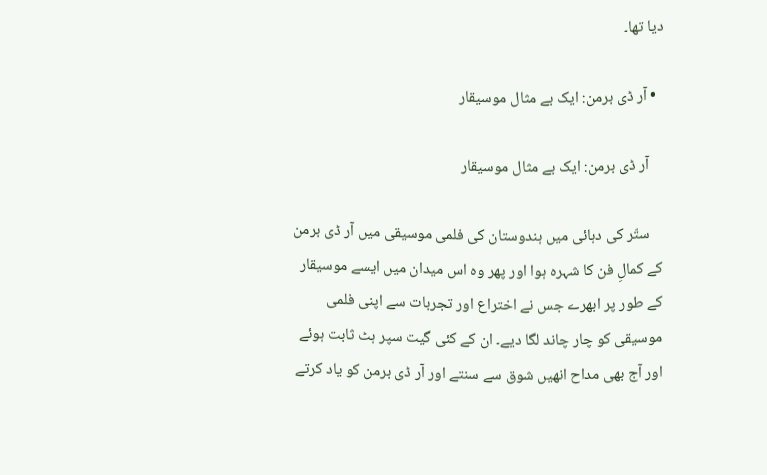دیا تھا۔

  • آر ڈی برمن: ایک بے مثال موسیقار

    آر ڈی برمن: ایک بے مثال موسیقار

    ستّر کی دہائی میں ہندوستان کی فلمی موسیقی میں آر ڈی برمن کے کمالِ فن کا شہرہ ہوا اور پھر وہ اس میدان میں ایسے موسیقار کے طور پر ابھرے جس نے اختراع اور تجربات سے اپنی فلمی موسیقی کو چار چاند لگا دیے۔ ان کے کئی گیت سپر ہٹ ثابت ہوئے اور آج بھی مداح انھیں‌ شوق سے سنتے اور آر‌ ڈی برمن کو یاد کرتے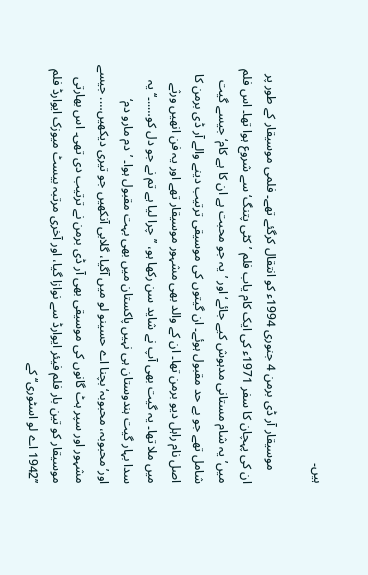ہیں۔

    موسیقار آر ڈی برمن 4 جنوری 1994ء کو انتقال کرگئے تھے۔ فلمی موسیقار کے طور پر ان کی پہچان کا سفر 1971ء کی ایک کام یاب فلم ’کٹی پتنگ‘ سے شروع ہوا تھا۔ اس فلم میں’یہ شام مستانی مدہوش کیے جائے‘ اور ’یہ جو محبت ہے ان کا ہے کام‘ جیسے گیت شامل تھے جو بے حد مقبول ہوئے۔ ان گیتوں‌ کی موسیقی ترتیب دینے والے آر ڈی برمن کا اصل نام راہل دیو برمن تھا۔ ان کے والد بھی مشہور موسیقار تھے اور یہ فن انھیں‌ ورثے میں‌ ملا تھا۔ یہ گیت بھی آپ نے شاید سن رکھا ہو، ’’چرا لیا ہے تم نے جو دل کو…..۔‘‘ یہ سدا بہار گیت ہندوستان ہی نہیں‌ پاکستان میں‌ بھی بہت مقبول ہوا۔ ’دم مارو دم‘ اور’محبوبہ، محبوبہ‘ بچنا اے حسینو لو میں آگیا، گلابی آنکھیں جو تیری دیکھیں…. جیسے مشہور اور سپر ہٹ گانوں کی موسیقی بھی آر ڈی برمن نے ترتیب دی تھی۔ اس بھارتی موسیقار کو تین بار فلم فیئر ایوارڈ سے نوازا گیا، اور آخری مرتبہ بیسٹ میوزک ایوارڈ فلم ’’1942 اے لو اسٹوری‘‘ کے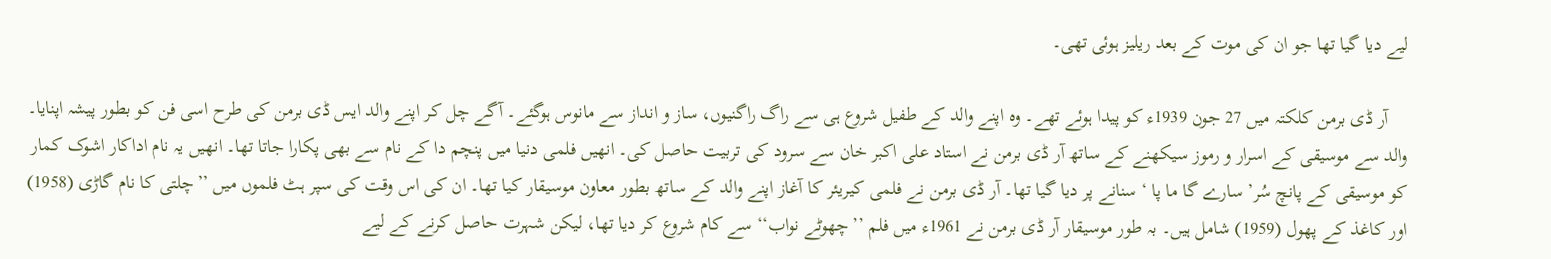لیے دیا گیا تھا جو ان کی موت کے بعد ریلیز ہوئی تھی۔

    آر ڈی برمن کلکتہ میں‌ 27 جون 1939ء کو پیدا ہوئے تھے۔ وہ اپنے والد کے طفیل شروع ہی سے راگ راگنیوں، ساز و انداز سے مانوس ہوگئے۔ آگے چل کر اپنے والد ایس ڈی برمن کی طرح اسی فن کو بطور پیشہ اپنایا۔ والد سے موسیقی کے اسرار و رموز سیکھنے کے ساتھ آر ڈی برمن نے استاد علی اکبر خان سے سرود کی تربیت حاصل کی۔ انھیں فلمی دنیا میں پنچم دا کے نام سے بھی پکارا جاتا تھا۔ انھیں یہ نام اداکار اشوک کمار کو موسیقی کے پانچ سُر’ سارے گا ما پا ‘ سنانے پر دیا گیا تھا۔ آر ڈی برمن نے فلمی کیریئر کا آغاز اپنے والد کے ساتھ بطور معاون موسیقار کیا تھا۔ ان کی اس وقت کی سپر ہٹ فلموں‌ میں ’’چلتی کا نام گاڑی (1958) اور کاغذ کے پھول (1959) شامل ہیں۔ بہ طور موسیقار آر ڈی برمن نے 1961ء میں فلم ’’چھوٹے نواب‘‘ سے کام شروع کر دیا تھا، لیکن شہرت حاصل کرنے کے لیے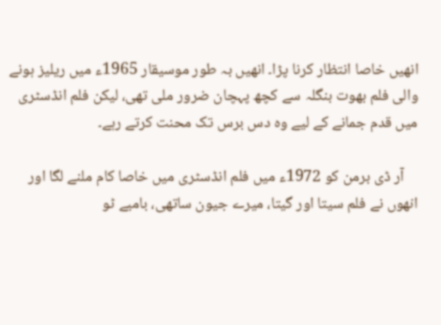انھیں خاصا انتظار کرنا پڑا۔ انھیں بہ طور موسیقار 1965ء میں ریلیز ہونے والی فلم بھوت بنگلہ سے کچھ پہچان ضرور ملی تھی، لیکن فلم انڈسٹری میں قدم جمانے کے لیے وہ دس برس تک محنت کرتے رہے۔

    آر ڈی برمن کو 1972ء میں‌ فلم انڈسٹری میں خاصا کام ملنے لگا اور انھوں نے فلم سیتا اور گیتا، میرے جیون ساتھی، بامبے ٹو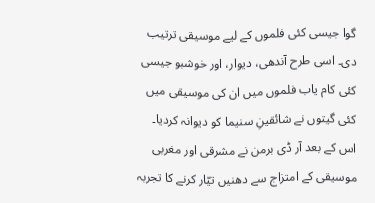گوا جیسی کئی فلموں کے لیے موسیقی ترتیب دی۔ اسی طرح‌ آندھی، دیوار، اور خوشبو جیسی کئی کام یاب فلموں میں ان کی موسیقی میں کئی گیتوں نے شائقینِ سنیما کو دیوانہ کردیا۔ اس کے بعد آر ڈی برمن نے مشرقی اور مغربی موسیقی کے امتزاج سے دھنیں تیّار کرنے کا تجربہ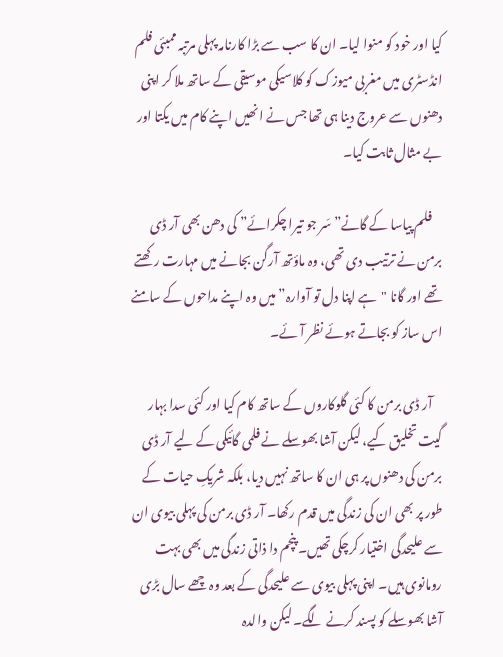کیا اور خود کو منوا لیا۔ ان کا سب سے بڑا کارنامہ پہلی مرتبہ ممبئی فلم انڈسٹری میں مغربی میوزک کو کلاسیکی موسیقی کے ساتھ ملا کر اپنی دھنوں سے عروج دینا ہی تھا جس نے انھیں اپنے کام میں یکتا اور بے مثال ثابت کیا۔

    فلم پیاسا کے گانے” سَر جو تیرا چکرائے” کی دھن بھی آر ڈی برمن نے ترتیب دی تھی، وہ ماؤتھ آرگن بجانے میں مہارت رکھتے تھے اور گانا "ہے اپنا دل تو آوارہ” میں وہ اپنے مداحوں کے سامنے اس ساز کو بجاتے ہوئے نظر آئے۔

    آر ڈی برمن کا کئی گلوکاروں کے ساتھ کام کیا اور کئی سدا بہار گیت تخلیق کیے، لیکن آشا بھوسلے نے فلمی گائیکی کے لیے آر ڈی برمن کی دھنوں پر ہی ان کا ساتھ نہیں دیا، بلکہ شریکِ حیات کے طور پر بھی ان کی زندگی میں‌ قدم رکھا۔ آر ڈی برمن کی پہلی بیوی ان سے علیحدگی اختیار کرچکی تھیں۔ پنچم دا ذاتی زندگی میں بھی بہت رومانوی ہیں۔ اپنی پہلی بیوی سے علیحدگی کے بعد وہ چھے سال بڑی آشا بھوسلے کو پسند کرنے لگے۔ لیکن والدہ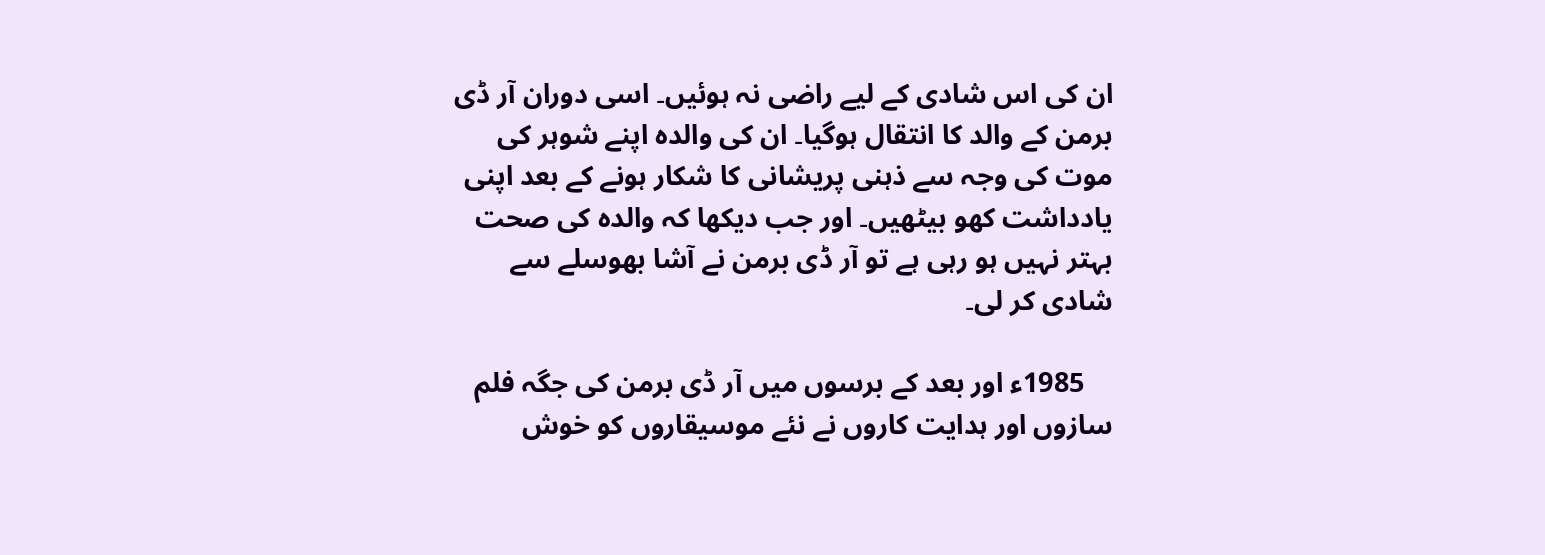ان کی اس شادی کے لیے راضی نہ ہوئیں۔ اسی دوران آر ڈی برمن کے والد کا انتقال ہوگیا۔ ان کی والدہ اپنے شوہر کی موت کی وجہ سے ذہنی پریشانی کا شکار ہونے کے بعد اپنی یادداشت کھو بیٹھیں۔ اور جب دیکھا کہ والدہ کی صحت بہتر نہیں ہو رہی ہے تو آر ڈی برمن نے آشا بھوسلے سے شادی کر لی۔

    1985ء اور بعد کے برسوں‌ میں‌ آر ڈی برمن کی جگہ فلم سازوں اور ہدایت کاروں نے نئے موسیقاروں کو خوش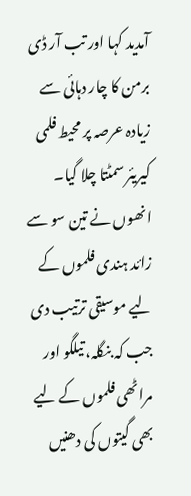آمدید کہا اور تب آر ڈی برمن کا چار دہائی سے زیادہ عرصہ پر محیط فلمی کیریئر سمٹتا چلا گیا۔ انھوں‌ نے تین سو سے زائد ہندی فلموں کے لیے موسیقی ترتیب دی جب کہ بنگلہ، تیلگو اور مراٹھی فلموں کے لیے بھی گیتوں کی دھنیں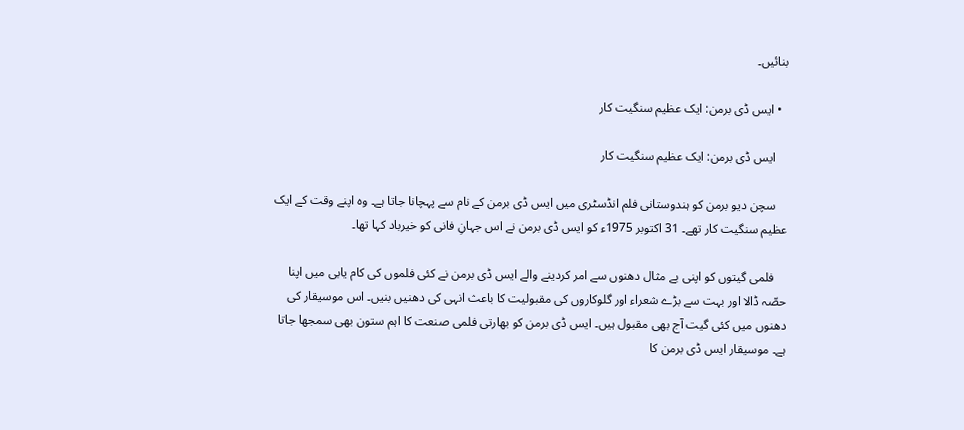بنائیں۔

  • ایس ڈی برمن: ایک عظیم سنگیت کار

    ایس ڈی برمن: ایک عظیم سنگیت کار

    سچن دیو برمن کو ہندوستانی فلم انڈسٹری میں‌ ایس ڈی برمن کے نام سے پہچانا جاتا ہے۔ وہ اپنے وقت کے ایک عظیم سنگیت کار تھے۔ 31 اکتوبر 1975ء کو ایس ڈی برمن نے اس جہانِ فانی کو خیرباد کہا تھا۔

    فلمی گیتوں کو اپنی بے مثال دھنوں سے امر کردینے والے ایس ڈی برمن نے کئی فلموں کی کام یابی میں اپنا حصّہ ڈالا اور بہت سے بڑے شعراء اور گلوکاروں‌ کی مقبولیت کا باعث انہی کی دھنیں بنیں۔ اس موسیقار کی دھنوں میں کئی گیت آج بھی مقبول ہیں۔ ایس ڈی برمن کو بھارتی فلمی صنعت کا اہم ستون بھی سمجھا جاتا ہے۔ موسیقار ایس ڈی برمن کا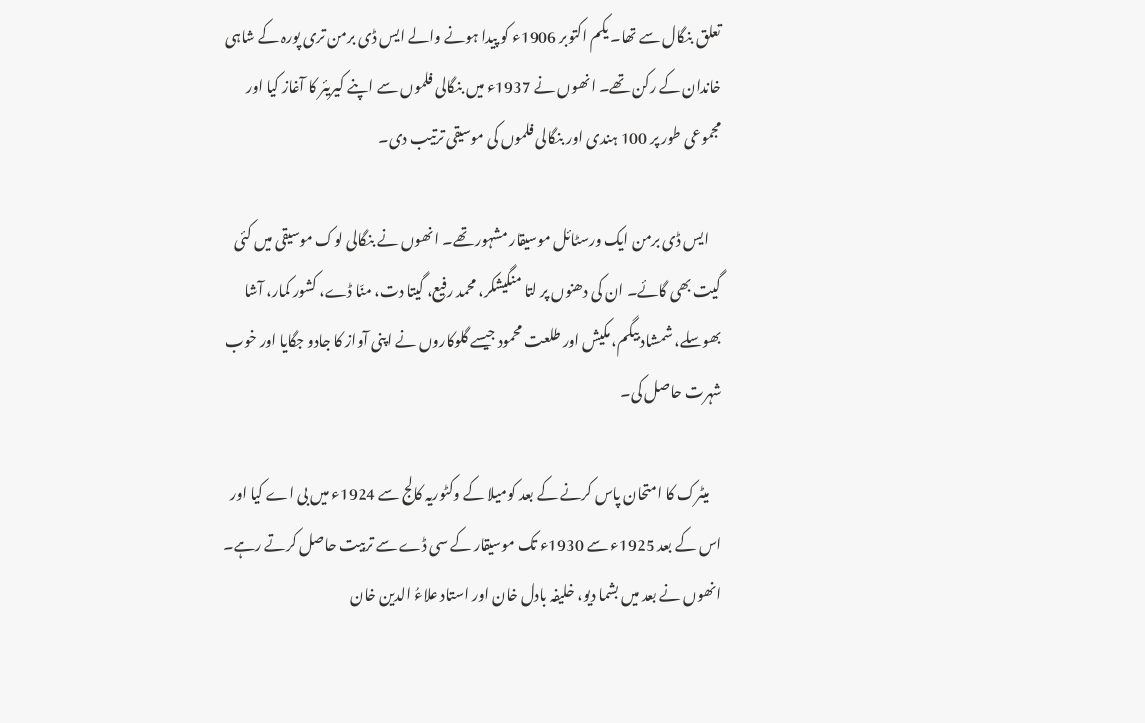تعلق بنگال سے تھا۔ یکم اکتوبر 1906ء کو پیدا ہونے والے ایس ڈی برمن تری پورہ کے شاہی خاندان کے رکن تھے۔ انھوں نے 1937ء میں بنگالی فلموں سے اپنے کیریئر کا آغاز کیا اور مجموعی طور پر 100 ہندی اور بنگالی فلموں کی موسیقی ترتیب دی۔

    ایس ڈی برمن ایک ورسٹائل موسیقار مشہور تھے۔ انھوں نے بنگالی لوک موسیقی میں کئی گیت بھی گائے۔ ان کی دھنوں‌ پر لتا منگیشکر، محمد رفیع، گیتا دت، منّا ڈے، کشور کمار، آشا بھوسلے، شمشاد بیگم، مکیش اور طلعت محمود جیسے گلوکاروں نے اپنی آواز کا جادو جگایا اور خوب شہرت حاصل کی۔

    میٹرک کا امتحان پاس کرنے کے بعد کومیلا کے وکٹوریہ کالج سے 1924ء میں بی اے کیا اور اس کے بعد 1925ء سے 1930ء تک موسیقار کے سی ڈے سے تربیت حاصل کرتے رہے۔ انھوں نے بعد میں بشما دیو، خلیفہ بادل خان اور استاد علاءُ الدین خان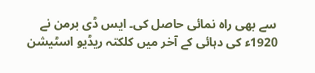سے بھی راہ نمائی حاصل کی۔ ایس ڈی برمن نے 1920ء کی دہائی کے آخر میں کلکتہ ریڈیو اسٹیشن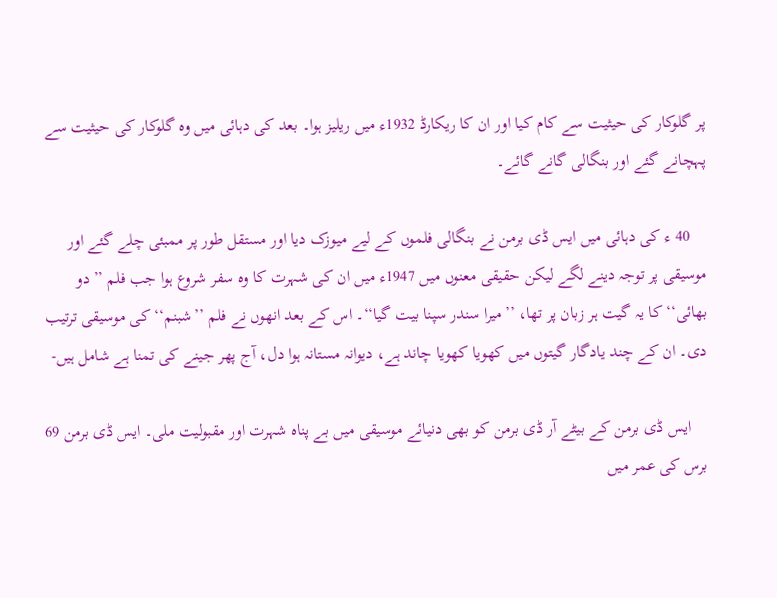پر گلوکار کی حیثیت سے کام کیا اور ان کا ریکارڈ 1932ء میں ریلیز ہوا۔ بعد کی دہائی میں وہ گلوکار کی حیثیت سے پہچانے گئے اور بنگالی گانے گائے۔

    40 ء کی دہائی میں ایس ڈی برمن نے بنگالی فلموں کے لیے میوزک دیا اور مستقل طور پر ممبئی چلے گئے اور موسیقی پر توجہ دینے لگے لیکن حقیقی معنوں میں 1947ء میں ان کی شہرت کا وہ سفر شروع ہوا جب فلم ’’دو بھائی‘‘ کا یہ گیت ہر زبان پر تھا، ’’میرا سندر سپنا بیت گیا‘‘۔ اس کے بعد انھوں نے فلم ’’شبنم‘‘ کی موسیقی ترتیب دی۔ ان کے چند یادگار گیتوں میں کھویا کھویا چاند ہے، دیوانہ مستانہ ہوا دل، آج پھر جینے کی تمنا ہے شامل ہیں-

    ایس ڈی برمن کے بیٹے آر ڈی برمن کو بھی دنیائے موسیقی میں بے پناہ شہرت اور مقبولیت ملی۔ ایس ڈی برمن 69 برس کی عمر میں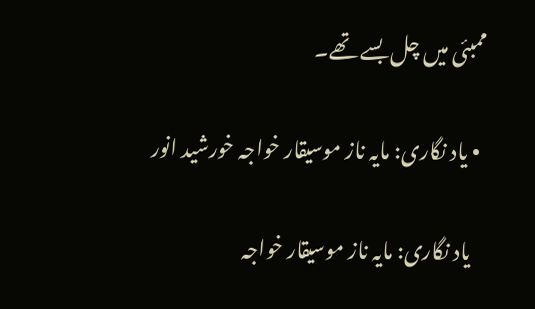ممبئی میں چل بسے تھے۔

  • یاد نگاری: مایہ ناز موسیقار خواجہ خورشید انور

    یاد نگاری: مایہ ناز موسیقار خواجہ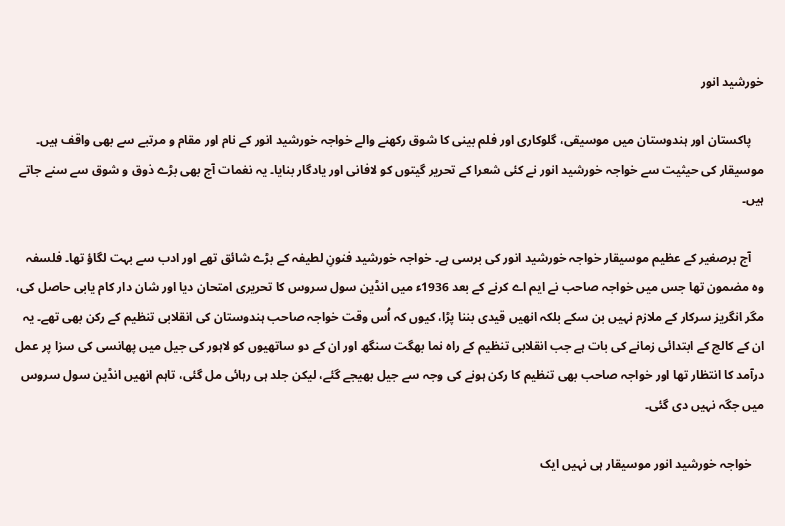خورشید انور

    پاکستان اور ہندوستان میں موسیقی، گلوکاری اور فلم بینی کا شوق رکھنے والے خواجہ خورشید انور کے نام اور مقام و مرتبے سے بھی واقف ہیں۔ موسیقار کی حیثیت سے خواجہ خورشید انور نے کئی شعرا کے تحریر گیتوں کو لافانی اور یادگار بنایا۔ یہ نغمات آج بھی بڑے ذوق و شوق سے سنے جاتے ہیں‌۔

    آج برصغیر کے عظیم موسیقار خواجہ خورشید انور کی برسی ہے۔ خواجہ خورشید فنونِ لطیفہ کے بڑے شائق تھے اور ادب سے بہت لگاؤ تھا۔ فلسفہ وہ مضمون تھا جس میں خواجہ صاحب نے ایم اے کرنے کے بعد 1936ء میں انڈین سول سروس کا تحریری امتحان دیا اور شان دار کام یابی حاصل کی، مگر انگریز سرکار کے ملازم نہیں بن سکے بلکہ انھیں قیدی بننا پڑا، کیوں کہ اُس وقت خواجہ صاحب ہندوستان کی انقلابی تنظیم کے رکن بھی تھے۔ یہ ان کے کالج کے ابتدائی زمانے کی بات ہے جب انقلابی تنظیم کے راہ نما بھگت سنگھ اور ان کے دو ساتھیوں کو لاہور کی جیل میں پھانسی کی سزا پر عمل درآمد کا انتظار تھا اور خواجہ صاحب بھی تنظیم کا رکن ہونے کی وجہ سے جیل بھیجے گئے، لیکن جلد ہی رہائی مل گئی، تاہم انھیں انڈین سول سروس میں جگہ نہیں دی گئی۔

    خواجہ خورشید انور موسیقار ہی نہیں ایک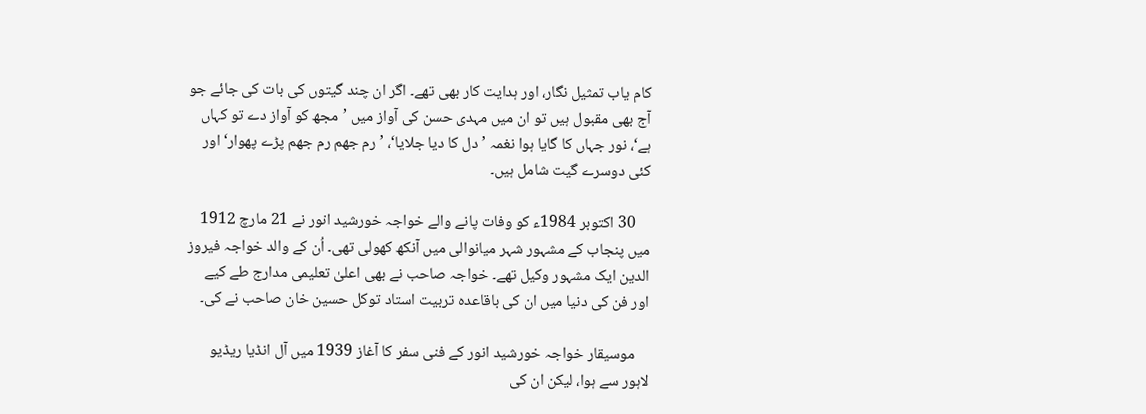کام یاب تمثیل نگار، اور ہدایت کار بھی تھے۔ اگر ان چند گیتوں کی بات کی جائے جو آج بھی مقبول ہیں تو ان میں مہدی حسن کی آواز میں ’مجھ کو آواز دے تو کہاں ہے‘، نور جہاں کا گایا ہوا نغمہ ’دل کا دیا جلایا‘، ’رم جھم رم جھم پڑے پھوار‘ اور کئی دوسرے گیت شامل ہیں۔

    30 اکتوبر 1984ء کو وفات پانے والے خواجہ خورشید انور نے 21 مارچ 1912 میں پنجاب کے مشہور شہر میانوالی میں آنکھ کھولی تھی۔ اُن کے والد خواجہ فیروز الدین ایک مشہور وکیل تھے۔ خواجہ صاحب نے بھی اعلیٰ‌ تعلیمی مدارج طے کیے اور فن کی دنیا میں ان کی باقاعدہ تربیت استاد توکل حسین خان صاحب نے کی۔

    موسیقار خواجہ خورشید انور کے فنی سفر کا آغاز 1939 میں آل انڈیا ریڈیو لاہور سے ہوا، لیکن ان کی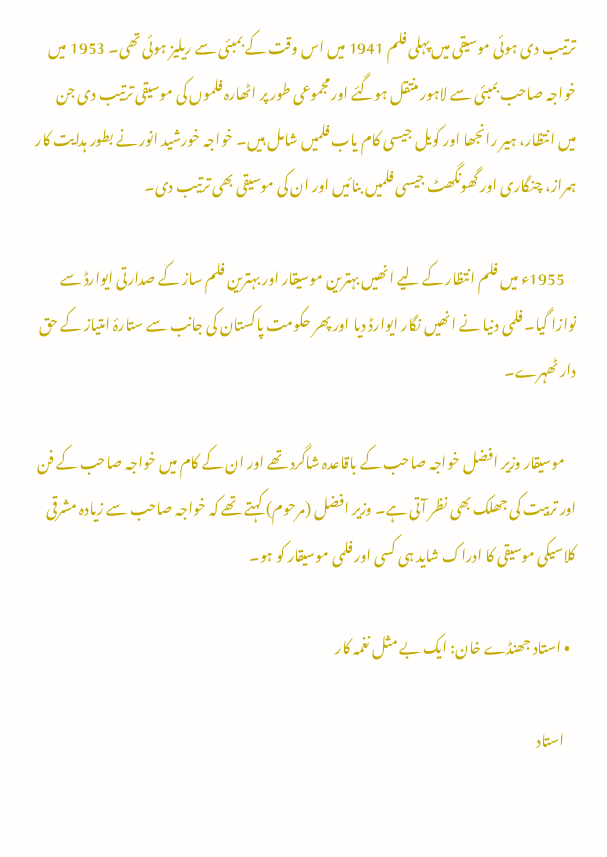ترتیب دی ہوئی موسیقی میں پہلی فلم 1941 میں اس وقت کے بمبئی سے ریلیز ہوئی تھی۔ 1953 میں خواجہ صاحب بمبئی سے لاہور منتقل ہوگئے اور مجموعی طور پر اٹھارہ فلموں کی موسیقی ترتیب دی جن میں انتظار، ہیر رانجھا اور کویل جیسی کام یاب فلمیں شامل ہیں۔ خواجہ خورشید انور نے بطور ہدایت کار ہمراز، چنگاری اور گھونگھٹ جیسی فلمیں بنائیں اور ان کی موسیقی بھی ترتیب دی۔

    1955ء میں فلم انتظار کے لیے انھیں بہترین موسیقار اور بہترین فلم ساز کے صدارتی ایوارڈ سے نوازا گیا۔ فلمی دنیا نے انھیں نگار ایوارڈ دیا اور پھر حکومت پاکستان کی جانب سے ستارۂ امتیاز کے حق دار ٹھہرے۔

    موسیقار وزیر افضل خواجہ صاحب کے باقاعدہ شاگرد تھے اور ان کے کام میں خواجہ صاحب کے فن اور تربیت کی جھلک بھی نظر آتی ہے۔ وزیر افضل (مرحوم) کہتے تھے کہ خواجہ صاحب سے زیادہ مشرقی کلاسیکی موسیقی کا ادراک شاید ہی کسی اور فلمی موسیقار کو ہو۔

  • استاد جھنڈے خان: ایک بے مثل نغمہ کار

    استاد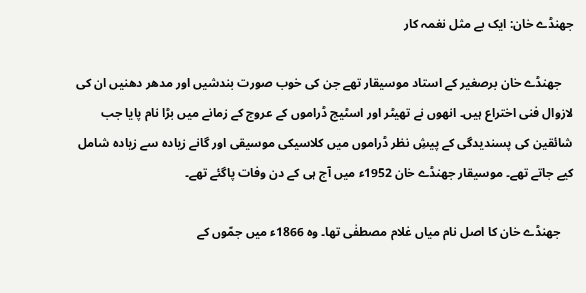جھنڈے خان: ایک بے مثل نغمہ کار

    جھنڈے خان برصغیر کے استاد موسیقار تھے جن کی خوب صورت بندشیں اور مدھر دھنیں ان کی لازوال فنی اختراع ہیں۔ انھوں نے تھیٹر اور اسٹیج ڈراموں کے عروج کے زمانے میں بڑا نام پایا جب شائقین کی پسندیدگی کے پیشِ نظر ڈراموں میں کلاسیکی موسیقی اور گانے زیادہ سے زیادہ شامل کیے جاتے تھے۔ موسیقار جھنڈے خان 1952ء میں آج ہی کے دن وفات پاگئے تھے۔

    جھنڈے خان کا اصل نام میاں غلام مصطفٰی تھا۔ وہ 1866ء میں جمّوں کے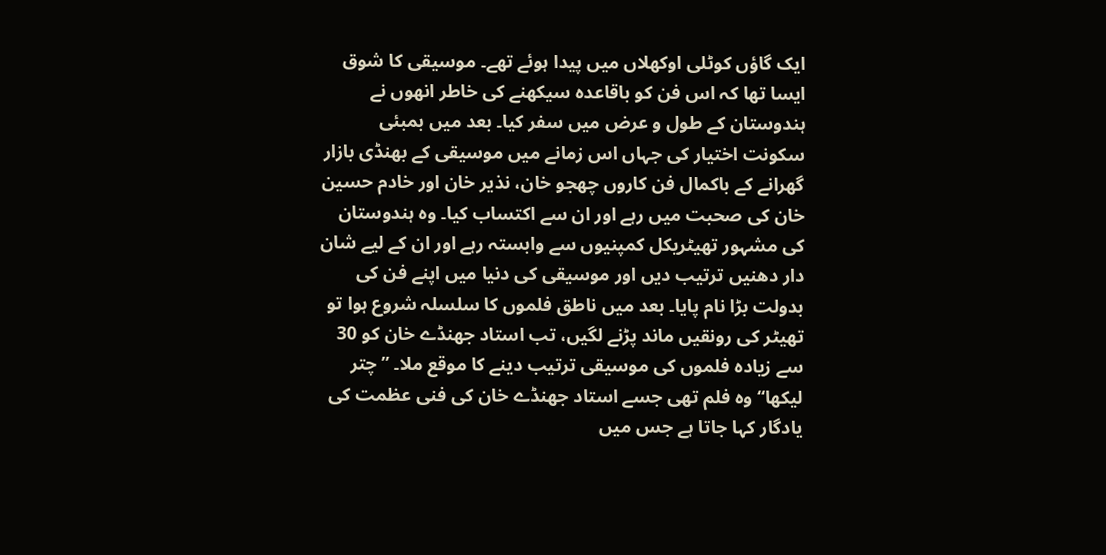ایک گاؤں کوٹلی اوکھلاں میں پیدا ہوئے تھے۔ موسیقی کا شوق ایسا تھا کہ اس فن کو باقاعدہ سیکھنے کی خاطر انھوں نے ہندوستان کے طول و عرض میں سفر کیا۔ بعد میں بمبئی سکونت اختیار کی جہاں اس زمانے میں موسیقی کے بھنڈی بازار گھرانے کے باکمال فن کاروں چھجو خان، نذیر خان اور خادم حسین خان کی صحبت میں رہے اور ان سے اکتساب کیا۔ وہ ہندوستان کی مشہور تھیٹریکل کمپنیوں سے وابستہ رہے اور ان کے لیے شان دار دھنیں ترتیب دیں اور موسیقی کی دنیا میں اپنے فن کی بدولت بڑا نام پایا۔ بعد میں ناطق فلموں کا سلسلہ شروع ہوا تو تھیٹر کی رونقیں ماند پڑنے لگیں، تب استاد جھنڈے خان کو 30 سے زیادہ فلموں کی موسیقی ترتیب دینے کا موقع ملا۔ ’’چتر لیکھا‘‘ وہ فلم تھی جسے استاد جھنڈے خان کی فنی عظمت کی یادگار کہا جاتا ہے جس میں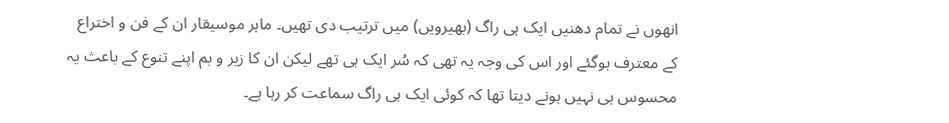انھوں نے تمام دھنیں ایک ہی راگ (بھیرویں) میں ترتیب دی تھیں۔ ماہر موسیقار ان کے فن و اختراع کے معترف ہوگئے اور اس کی وجہ یہ تھی کہ سُر ایک ہی تھے لیکن ان کا زیر و بم اپنے تنوع کے باعث یہ محسوس ہی نہیں ہونے دیتا تھا کہ کوئی ایک ہی راگ سماعت کر رہا ہے۔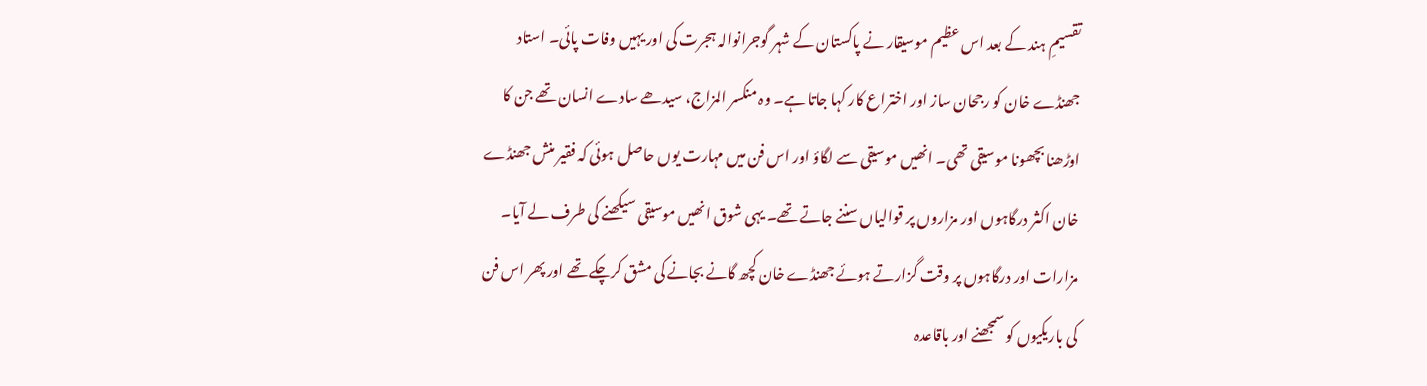تقسیمِ ہند کے بعد اس عظیم موسیقار نے پاکستان کے شہر گوجرانوالہ ہجرت کی اور یہیں وفات پائی۔ استاد جھنڈے خان کو رجحان ساز اور اختراع کار کہا جاتا ہے۔ وہ منکسر المزاج، سیدھے سادے انسان تھے جن کا اوڑھنا بچھونا موسیقی تھی۔ انھیں موسیقی سے لگاؤ اور اس فن میں مہارت یوں حاصل ہوئی کہ فقیر منش جھنڈے خان اکثر درگاہوں اور مزاروں پر قوالیاں سننے جاتے تھے۔ یہی شوق انھیں موسیقی سیکھنے کی طرف لے آیا۔ مزارات اور درگاہوں پر وقت گزارتے ہوئے جھنڈے خان کچھ گانے بجانے کی مشق کرچکے تھے اور پھر اس فن کی باریکیوں کو سمجھنے اور باقاعدہ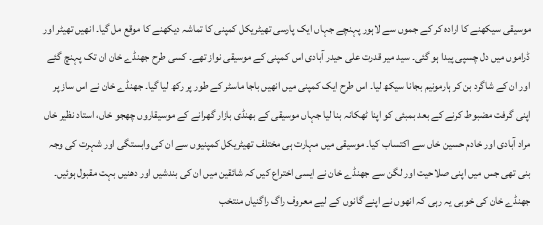موسیقی سیکھنے کا ارادہ کر کے جموں سے لاہور پہنچے جہاں ایک پارسی تھیٹریکل کمپنی کا تماشہ دیکھنے کا موقع مل گیا۔ انھیں تھیٹر اور ڈراموں میں دل چسپی پیدا ہو گئی۔ سید میر قدرت علی حیدر آبادی اس کمپنی کے موسیقی نواز تھے۔ کسی طرح جھنڈے خان ان تک پہنچ گئے اور ان کے شاگرد بن کر ہارمونیم بجانا سیکھ لیا۔ اس طرح ایک کمپنی میں انھیں باجا ماسٹر کے طور پر رکھ لیا گیا۔ جھنڈے خان نے اس ساز پر اپنی گرفت مضبوط کرنے کے بعد بمبئی کو اپنا ٹھکانہ بنا لیا جہاں موسیقی کے بھنڈی بازار گھرانے کے موسیقاروں چھجو خاں، استاد نظیر خاں مراد آبادی اور خادم حسین خاں سے اکتساب کیا۔ موسیقی میں مہارت ہی مختلف تھیٹریکل کمپنیوں سے ان کی وابستگی اور شہرت کی وجہ بنی تھی جس میں اپنی صلاحیت اور لگن سے جھنڈے خان نے ایسی اختراع کیں کہ شائقین میں ان کی بندشیں اور دھنیں بہت مقبول ہوئیں۔ جھنڈے خان کی خوبی یہ رہی کہ انھوں نے اپنے گانوں کے لیے معروف راگ راگنیاں منتخب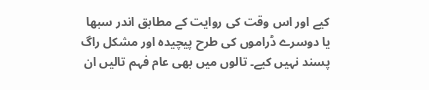کیے اور اس وقت کی روایت کے مطابق اندر سبھا یا دوسرے ڈراموں کی طرح پیچیدہ اور مشکل راگ پسند نہیں کیے۔ تالوں میں بھی عام فہم تالیں ان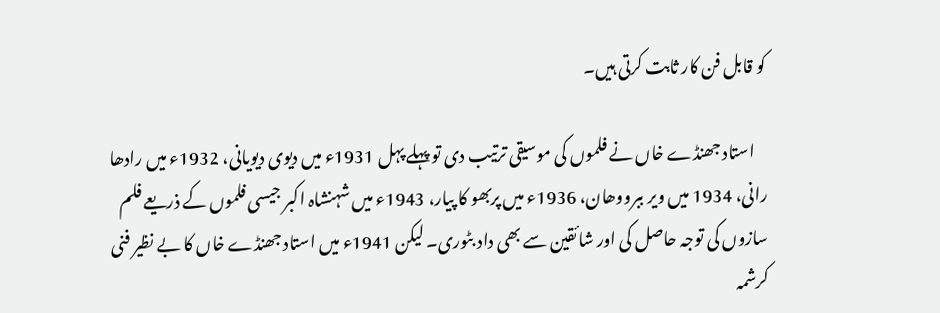کو قابل فن کار ثابت کرتی ہیں۔

    استاد جھنڈے خاں نے فلموں کی موسیقی ترتیب دی تو پہلے پہل 1931ء میں دیوی دیویانی، 1932ء میں رادھا رانی، 1934 میں ویر ببرووھان، 1936ء میں پربھو کا پیار، 1943ء میں شہنشاہ اکبر جیسی فلموں کے ذریعے فلم سازوں کی توجہ حاصل کی اور شائقین سے بھی داد بٹوری۔ لیکن 1941ء میں استاد جھنڈے خاں کا بے نظیر فنی کرشمہ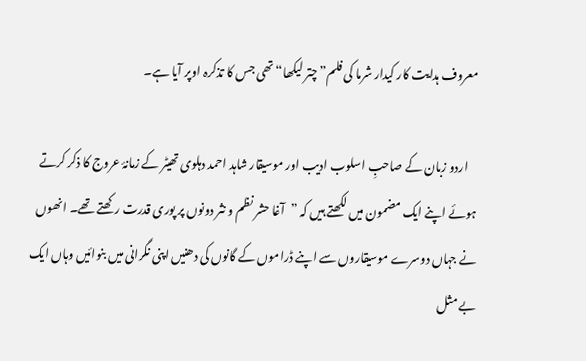معروف ہدایت کار کیدار شرما کی فلم”چتر لیکھا“ تھی جس کا تذکرہ اوپر آیا ہے۔

    اردو زبان کے صاحبِ اسلوب ادیب اور موسیقار شاہد احمد دہلوی تھیٹر کے زمانۂ عروج کا ذکر کرتے ہوئے اپنے ایک مضمون میں لکھتے ہیں کہ ”آغا حشر نظم و نثر دونوں پر پوری قدرت رکھتے تھے۔ انھوں نے جہاں دوسرے موسیقاروں سے اپنے ڈراموں کے گانوں کی دھنیں اپنی نگرانی میں بنوائیں وہاں ایک بے مثل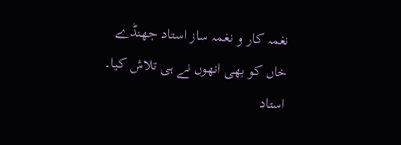نغمہ کار و نغمہ ساز استاد جھنڈے خاں کو بھی انھوں نے ہی تلاش کیا۔ استاد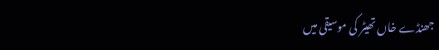جھنڈے خاں تھیٹر کی موسیقی میں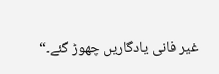غیر فانی یادگاریں چھوڑ گئے۔“